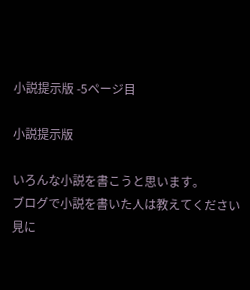小説提示版 -5ページ目

小説提示版

いろんな小説を書こうと思います。
ブログで小説を書いた人は教えてください
見に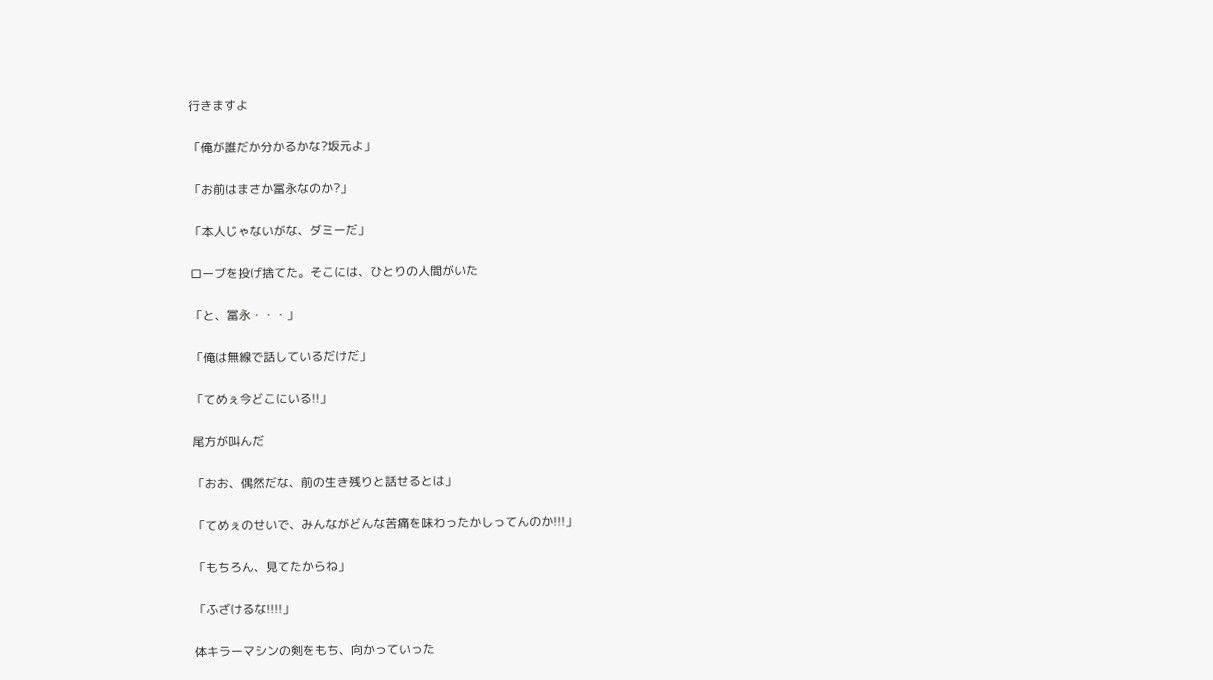行きますよ

「俺が誰だか分かるかな?坂元よ」

「お前はまさか冨永なのか?」

「本人じゃないがな、ダミーだ」

ローブを投げ捨てた。そこには、ひとりの人間がいた

「と、冨永・・・」

「俺は無線で話しているだけだ」

「てめぇ今どこにいる!!」

尾方が叫んだ

「おお、偶然だな、前の生き残りと話せるとは」

「てめぇのせいで、みんながどんな苦痛を味わったかしってんのか!!!」

「もちろん、見てたからね」

「ふざけるな!!!!」

体キラーマシンの剣をもち、向かっていった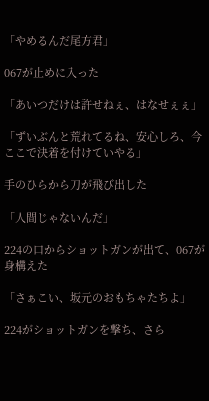「やめるんだ尾方君」

067が止めに入った

「あいつだけは許せねぇ、はなせぇぇ」

「ずいぶんと荒れてるね、安心しろ、今ここで決着を付けていやる」

手のひらから刀が飛び出した

「人間じゃないんだ」

224の口からショットガンが出て、067が身構えた

「さぁこい、坂元のおもちゃたちよ」

224がショットガンを撃ち、さら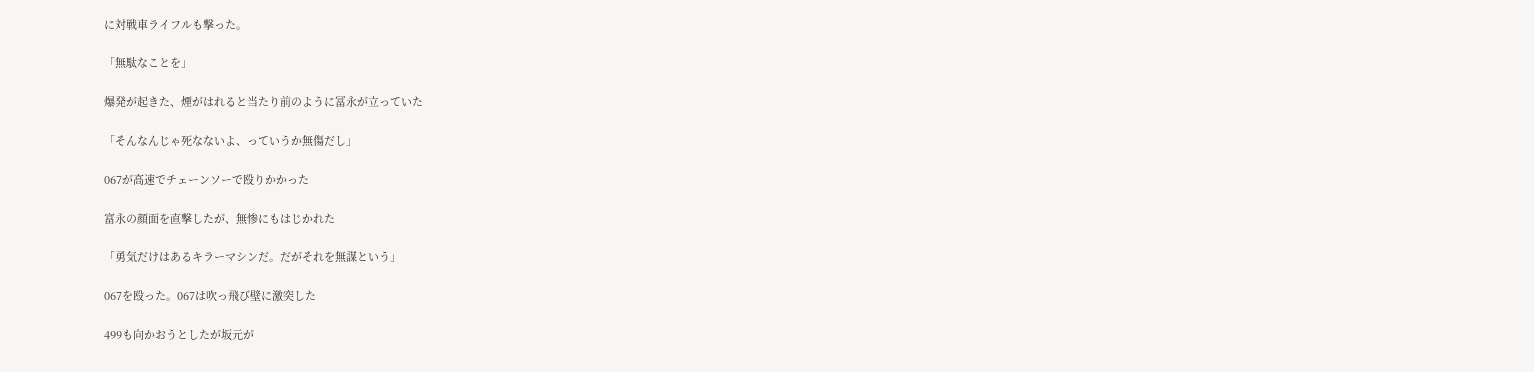に対戦車ライフルも撃った。

「無駄なことを」

爆発が起きた、煙がはれると当たり前のように冨永が立っていた

「そんなんじゃ死なないよ、っていうか無傷だし」

067が高速でチェーンソーで殴りかかった

富永の顔面を直撃したが、無惨にもはじかれた

「勇気だけはあるキラーマシンだ。だがそれを無謀という」

067を殴った。067は吹っ飛び壁に激突した

499も向かおうとしたが坂元が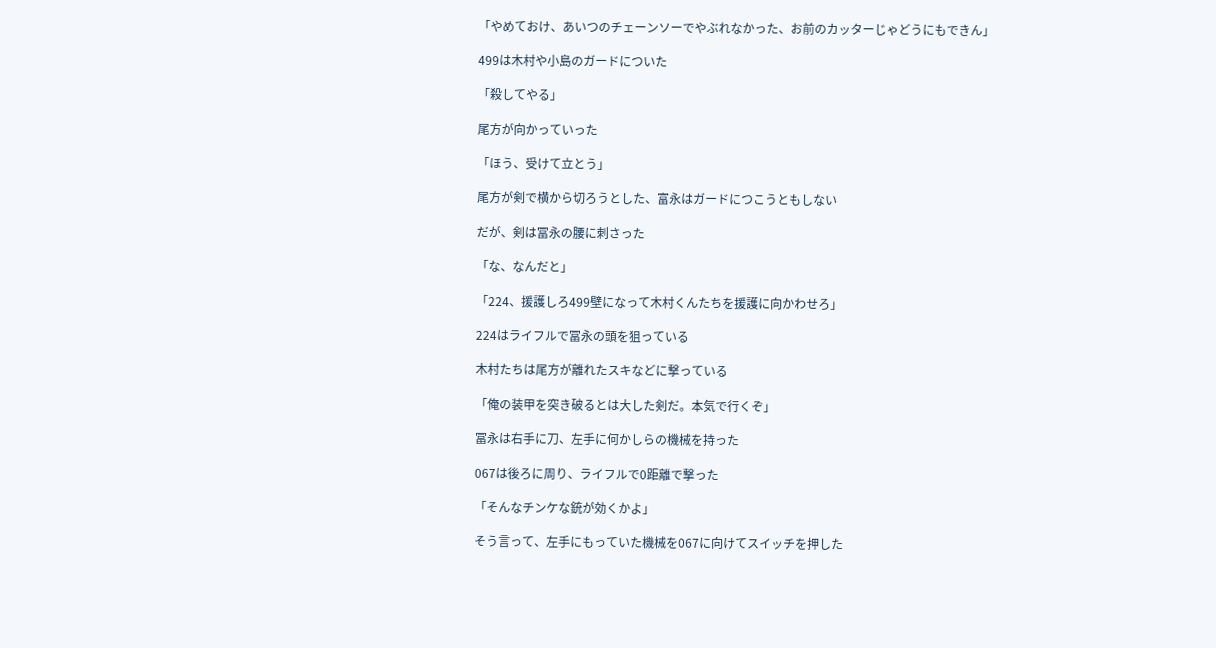「やめておけ、あいつのチェーンソーでやぶれなかった、お前のカッターじゃどうにもできん」

499は木村や小島のガードについた

「殺してやる」

尾方が向かっていった

「ほう、受けて立とう」

尾方が剣で横から切ろうとした、富永はガードにつこうともしない

だが、剣は冨永の腰に刺さった

「な、なんだと」

「224、援護しろ499壁になって木村くんたちを援護に向かわせろ」

224はライフルで冨永の頭を狙っている

木村たちは尾方が離れたスキなどに撃っている

「俺の装甲を突き破るとは大した剣だ。本気で行くぞ」

冨永は右手に刀、左手に何かしらの機械を持った

067は後ろに周り、ライフルで0距離で撃った

「そんなチンケな銃が効くかよ」

そう言って、左手にもっていた機械を067に向けてスイッチを押した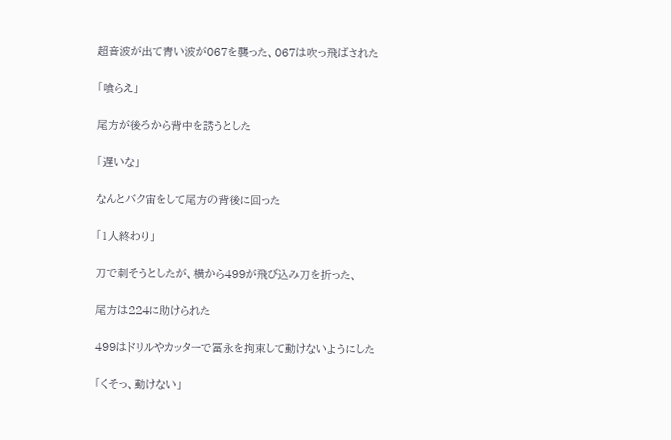超音波が出て青い波が067を襲った、067は吹っ飛ばされた

「喰らえ」

尾方が後ろから背中を誘うとした

「遅いな」

なんとバク宙をして尾方の背後に回った

「1人終わり」

刀で刺そうとしたが、横から499が飛び込み刀を折った、

尾方は224に助けられた

499はドリルやカッターで冨永を拘束して動けないようにした

「くそっ、動けない」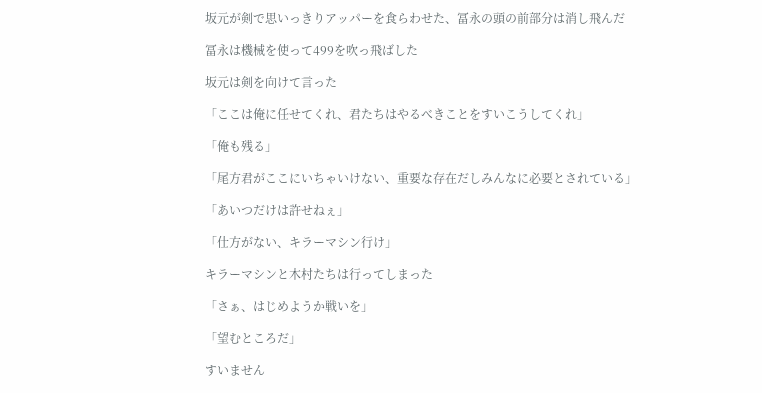坂元が剣で思いっきりアッパーを食らわせた、冨永の頭の前部分は消し飛んだ

冨永は機械を使って499を吹っ飛ばした

坂元は剣を向けて言った

「ここは俺に任せてくれ、君たちはやるべきことをすいこうしてくれ」

「俺も残る」

「尾方君がここにいちゃいけない、重要な存在だしみんなに必要とされている」

「あいつだけは許せねぇ」

「仕方がない、キラーマシン行け」

キラーマシンと木村たちは行ってしまった

「さぁ、はじめようか戦いを」

「望むところだ」

すいません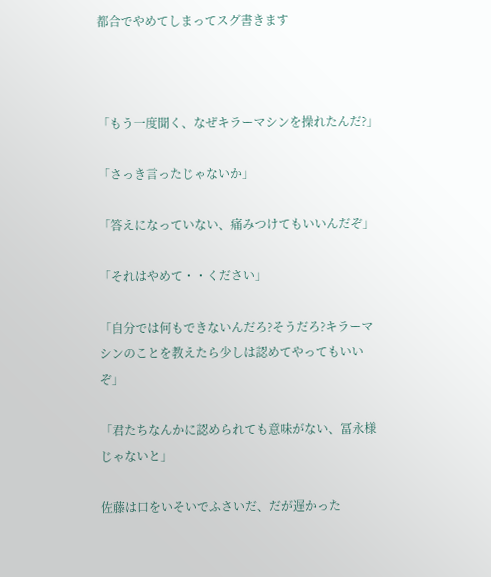都合でやめてしまってスグ書きます



「もう一度聞く、なぜキラーマシンを操れたんだ?」

「さっき言ったじゃないか」

「答えになっていない、痛みつけてもいいんだぞ」

「それはやめて・・ください」

「自分では何もできないんだろ?そうだろ?キラーマシンのことを教えたら少しは認めてやってもいいぞ」

「君たちなんかに認められても意味がない、冨永様じゃないと」

佐藤は口をいそいでふさいだ、だが遅かった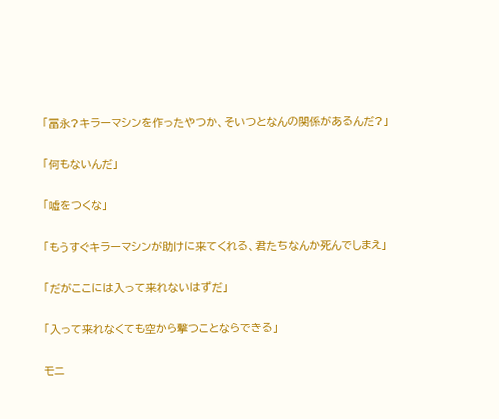「冨永?キラーマシンを作ったやつか、そいつとなんの関係があるんだ?」

「何もないんだ」

「嘘をつくな」

「もうすぐキラーマシンが助けに来てくれる、君たちなんか死んでしまえ」

「だがここには入って来れないはずだ」

「入って来れなくても空から撃つことならできる」

モニ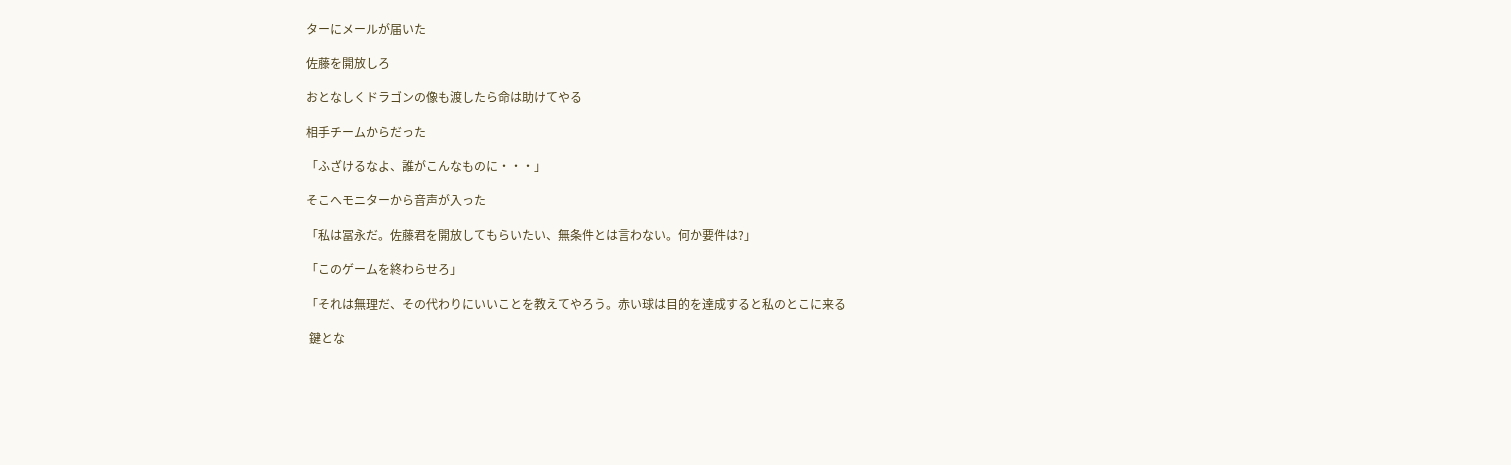ターにメールが届いた

佐藤を開放しろ

おとなしくドラゴンの像も渡したら命は助けてやる

相手チームからだった

「ふざけるなよ、誰がこんなものに・・・」

そこへモニターから音声が入った

「私は冨永だ。佐藤君を開放してもらいたい、無条件とは言わない。何か要件は?」

「このゲームを終わらせろ」

「それは無理だ、その代わりにいいことを教えてやろう。赤い球は目的を達成すると私のとこに来る

 鍵とな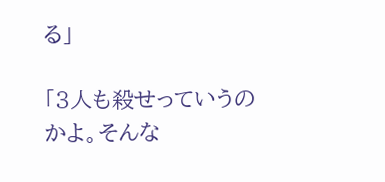る」

「3人も殺せっていうのかよ。そんな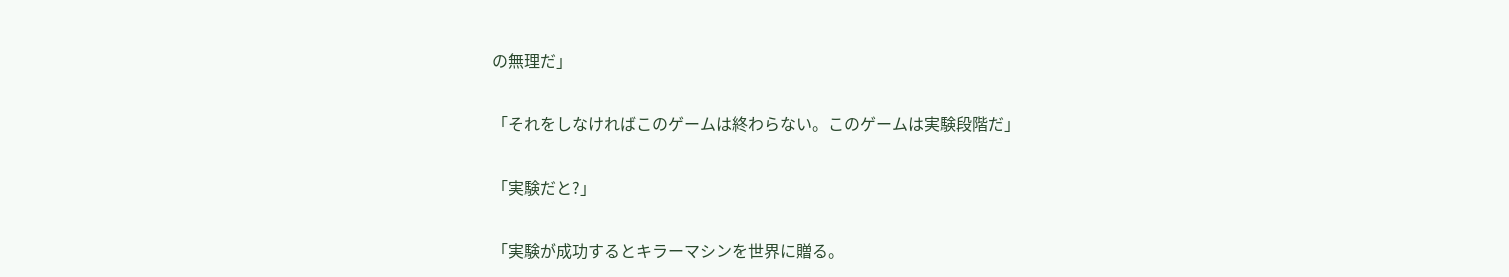の無理だ」

「それをしなければこのゲームは終わらない。このゲームは実験段階だ」

「実験だと?」

「実験が成功するとキラーマシンを世界に贈る。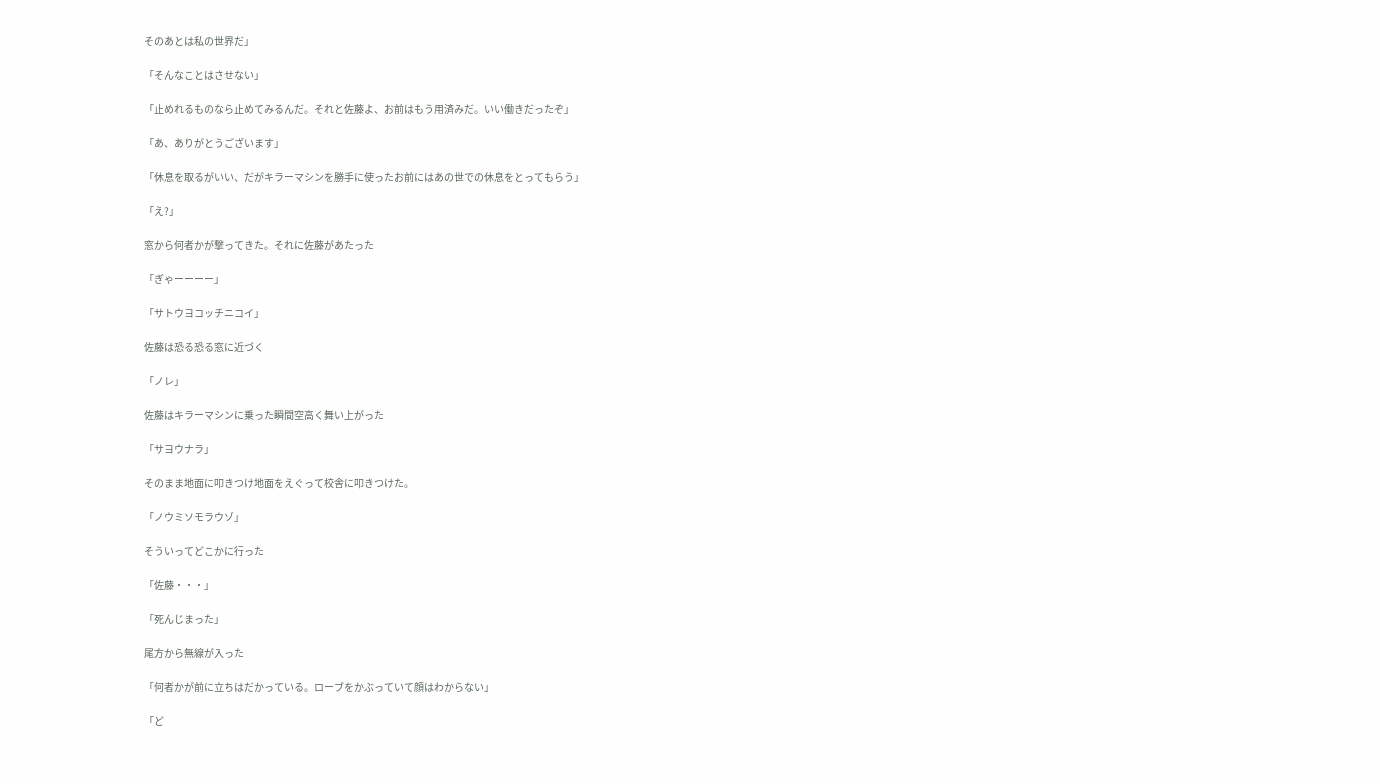そのあとは私の世界だ」

「そんなことはさせない」

「止めれるものなら止めてみるんだ。それと佐藤よ、お前はもう用済みだ。いい働きだったぞ」

「あ、ありがとうございます」

「休息を取るがいい、だがキラーマシンを勝手に使ったお前にはあの世での休息をとってもらう」

「え?」

窓から何者かが撃ってきた。それに佐藤があたった

「ぎゃーーーー」

「サトウヨコッチニコイ」

佐藤は恐る恐る窓に近づく

「ノレ」

佐藤はキラーマシンに乗った瞬間空高く舞い上がった

「サヨウナラ」

そのまま地面に叩きつけ地面をえぐって校舎に叩きつけた。

「ノウミソモラウゾ」

そういってどこかに行った

「佐藤・・・」

「死んじまった」

尾方から無線が入った

「何者かが前に立ちはだかっている。ローブをかぶっていて顔はわからない」

「ど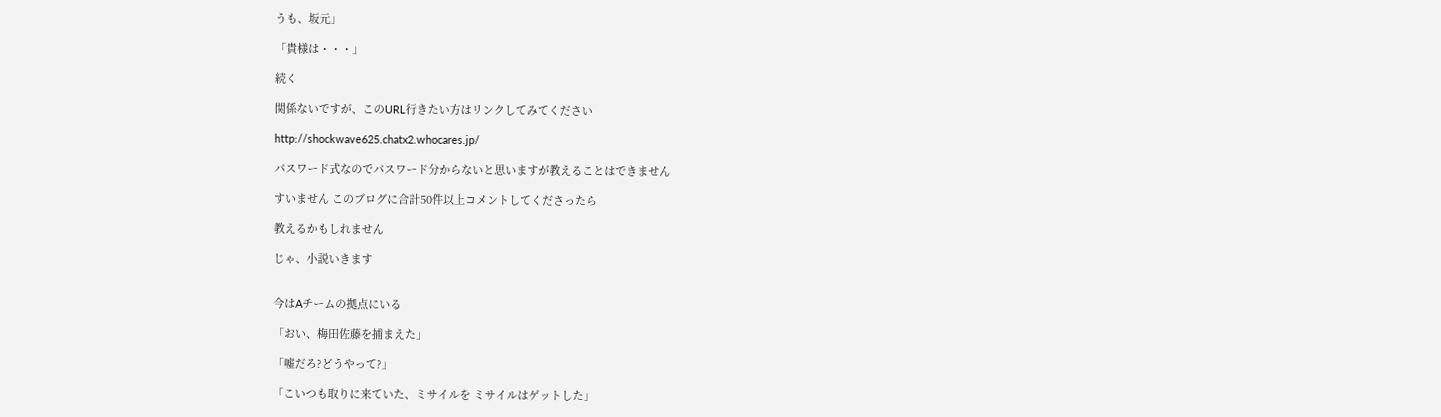うも、坂元」

「貴様は・・・」

続く

関係ないですが、このURL行きたい方はリンクしてみてください

http://shockwave625.chatx2.whocares.jp/

パスワード式なのでパスワード分からないと思いますが教えることはできません

すいません このブログに合計50件以上コメントしてくださったら

教えるかもしれません

じゃ、小説いきます


今はAチームの拠点にいる

「おい、梅田佐藤を捕まえた」

「嘘だろ?どうやって?」

「こいつも取りに来ていた、ミサイルを ミサイルはゲットした」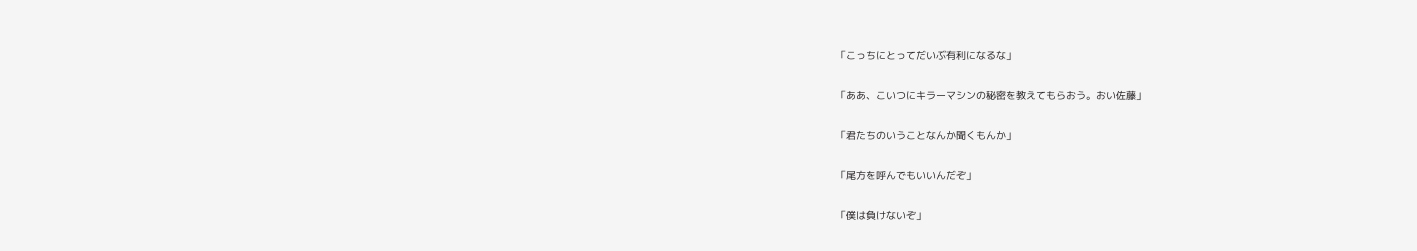「こっちにとってだいぶ有利になるな」

「ああ、こいつにキラーマシンの秘密を教えてもらおう。おい佐藤」

「君たちのいうことなんか聞くもんか」

「尾方を呼んでもいいんだぞ」

「僕は負けないぞ」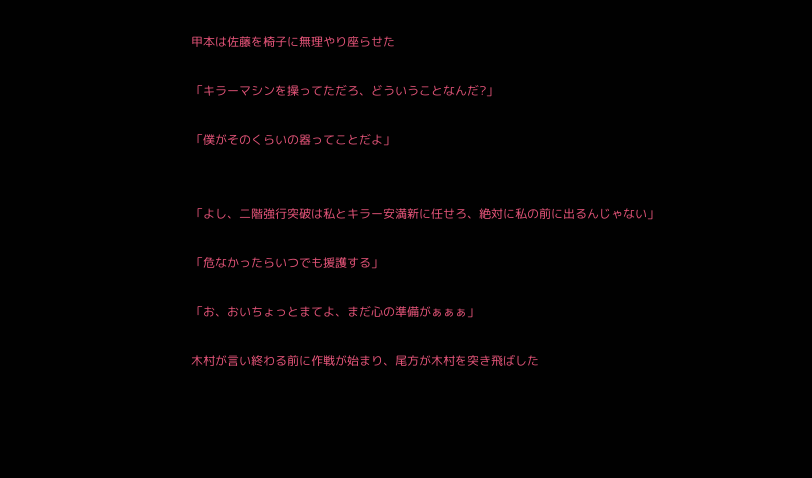甲本は佐藤を椅子に無理やり座らせた

「キラーマシンを操ってただろ、どういうことなんだ?」

「僕がそのくらいの器ってことだよ」


「よし、二階強行突破は私とキラー安満新に任せろ、絶対に私の前に出るんじゃない」

「危なかったらいつでも援護する」

「お、おいちょっとまてよ、まだ心の準備がぁぁぁ」

木村が言い終わる前に作戦が始まり、尾方が木村を突き飛ばした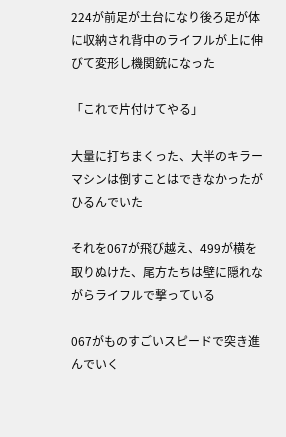224が前足が土台になり後ろ足が体に収納され背中のライフルが上に伸びて変形し機関銃になった

「これで片付けてやる」

大量に打ちまくった、大半のキラーマシンは倒すことはできなかったがひるんでいた

それを067が飛び越え、499が横を取りぬけた、尾方たちは壁に隠れながらライフルで撃っている

067がものすごいスピードで突き進んでいく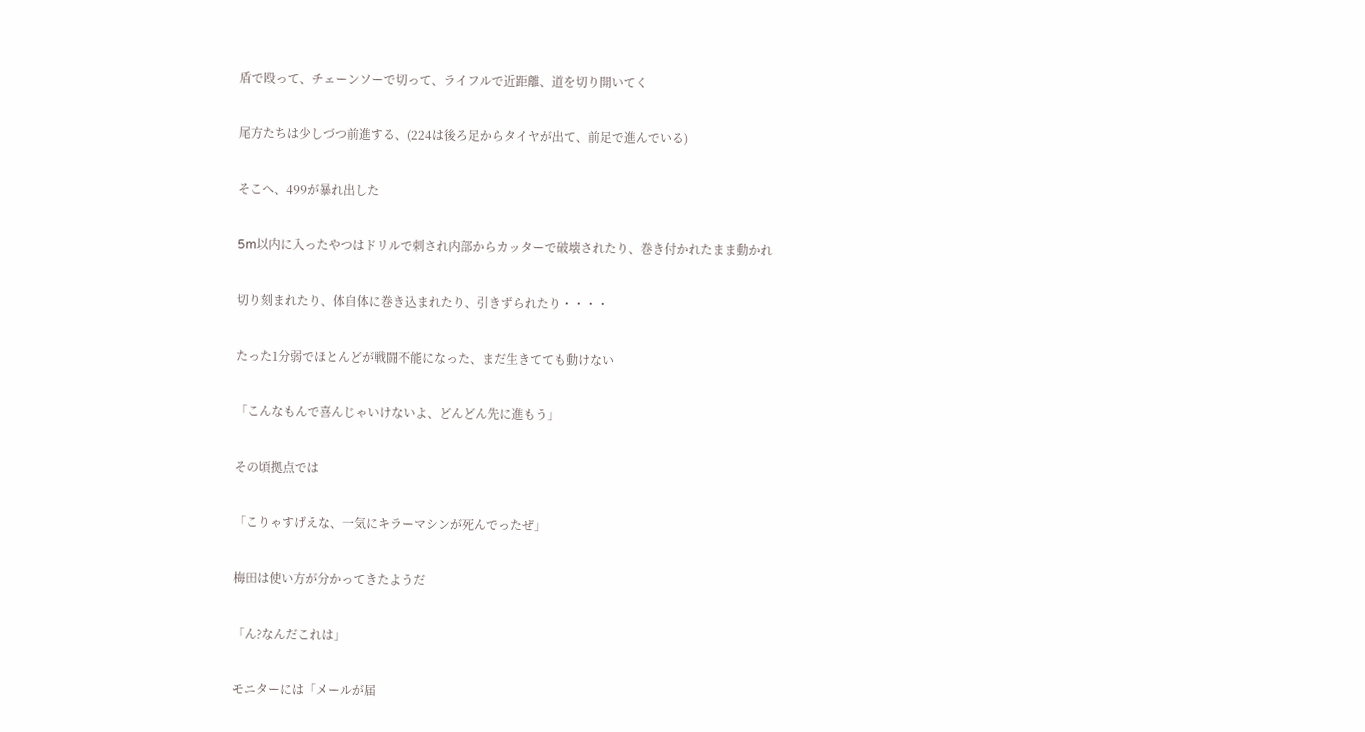盾で殴って、チェーンソーで切って、ライフルで近距離、道を切り開いてく

尾方たちは少しづつ前進する、(224は後ろ足からタイヤが出て、前足で進んでいる)

そこへ、499が暴れ出した

5m以内に入ったやつはドリルで刺され内部からカッターで破壊されたり、巻き付かれたまま動かれ

切り刻まれたり、体自体に巻き込まれたり、引きずられたり・・・・

たった1分弱でほとんどが戦闘不能になった、まだ生きてても動けない

「こんなもんで喜んじゃいけないよ、どんどん先に進もう」

その頃拠点では

「こりゃすげえな、一気にキラーマシンが死んでったぜ」

梅田は使い方が分かってきたようだ

「ん?なんだこれは」

モニターには「メールが届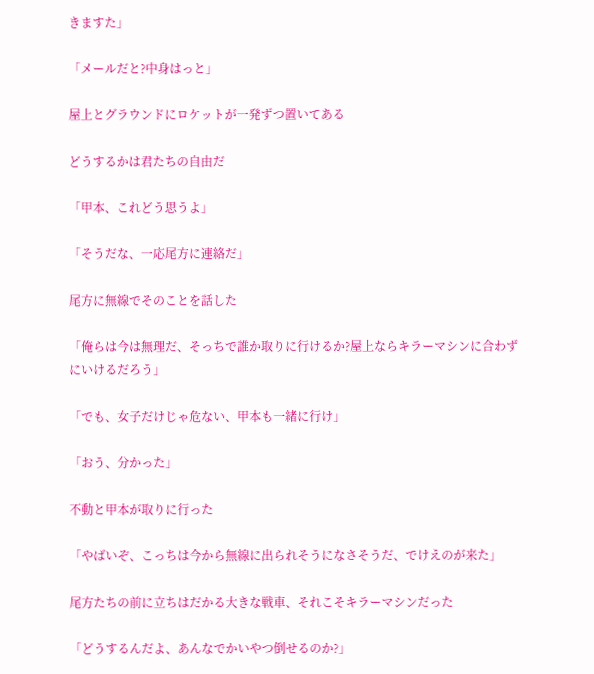きますた」

「メールだと?中身はっと」

屋上とグラウンドにロケットが一発ずつ置いてある

どうするかは君たちの自由だ

「甲本、これどう思うよ」

「そうだな、一応尾方に連絡だ」

尾方に無線でそのことを話した

「俺らは今は無理だ、そっちで誰か取りに行けるか?屋上ならキラーマシンに合わずにいけるだろう」

「でも、女子だけじゃ危ない、甲本も一緒に行け」

「おう、分かった」

不動と甲本が取りに行った

「やばいぞ、こっちは今から無線に出られそうになさそうだ、でけえのが来た」

尾方たちの前に立ちはだかる大きな戦車、それこそキラーマシンだった

「どうするんだよ、あんなでかいやつ倒せるのか?」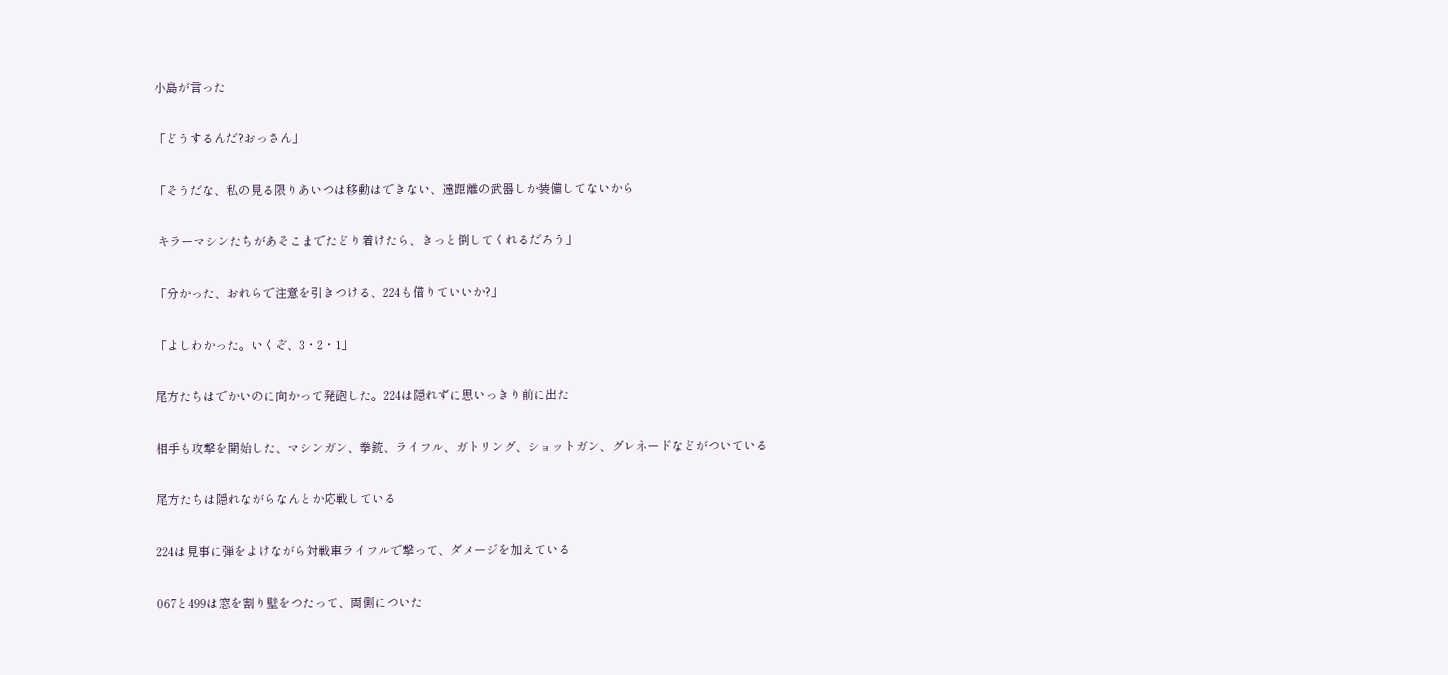小島が言った

「どうするんだ?おっさん」

「そうだな、私の見る限りあいつは移動はできない、遠距離の武器しか装備してないから

 キラーマシンたちがあそこまでたどり着けたら、きっと倒してくれるだろう」

「分かった、おれらで注意を引きつける、224も借りていいか?」

「よしわかった。いくぞ、3・2・1」

尾方たちはでかいのに向かって発砲した。224は隠れずに思いっきり前に出た

相手も攻撃を開始した、マシンガン、拳銃、ライフル、ガトリング、ショットガン、グレネードなどがついている

尾方たちは隠れながらなんとか応戦している

224は見事に弾をよけながら対戦車ライフルで撃って、ダメージを加えている

067と499は窓を割り壁をつたって、両側についた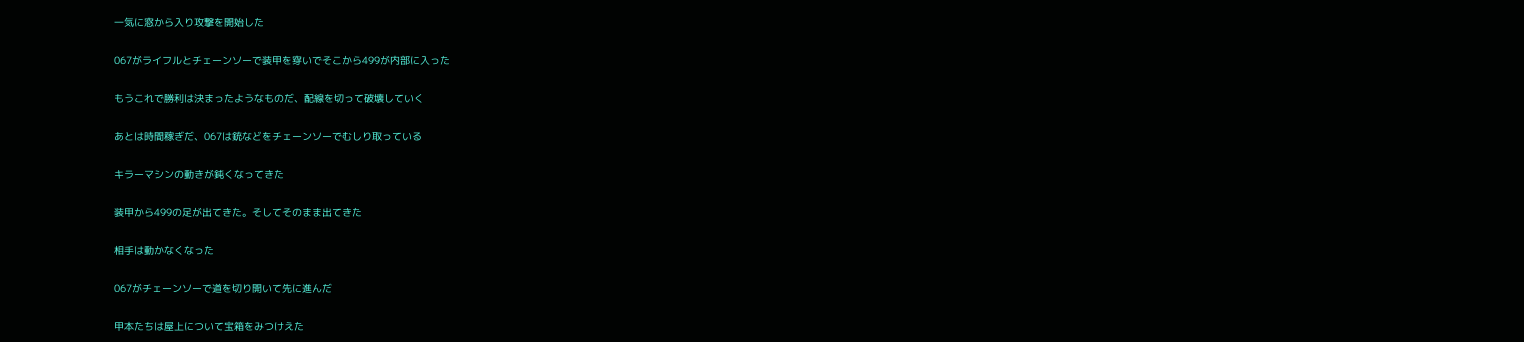一気に窓から入り攻撃を開始した

067がライフルとチェーンソーで装甲を穿いでそこから499が内部に入った

もうこれで勝利は決まったようなものだ、配線を切って破壊していく

あとは時間稼ぎだ、067は銃などをチェーンソーでむしり取っている

キラーマシンの動きが鈍くなってきた

装甲から499の足が出てきた。そしてそのまま出てきた

相手は動かなくなった

067がチェーンソーで道を切り開いて先に進んだ

甲本たちは屋上について宝箱をみつけえた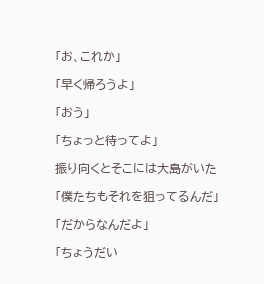「お、これか」

「早く帰ろうよ」

「おう」

「ちょっと待ってよ」

振り向くとそこには大島がいた

「僕たちもそれを狙ってるんだ」

「だからなんだよ」

「ちょうだい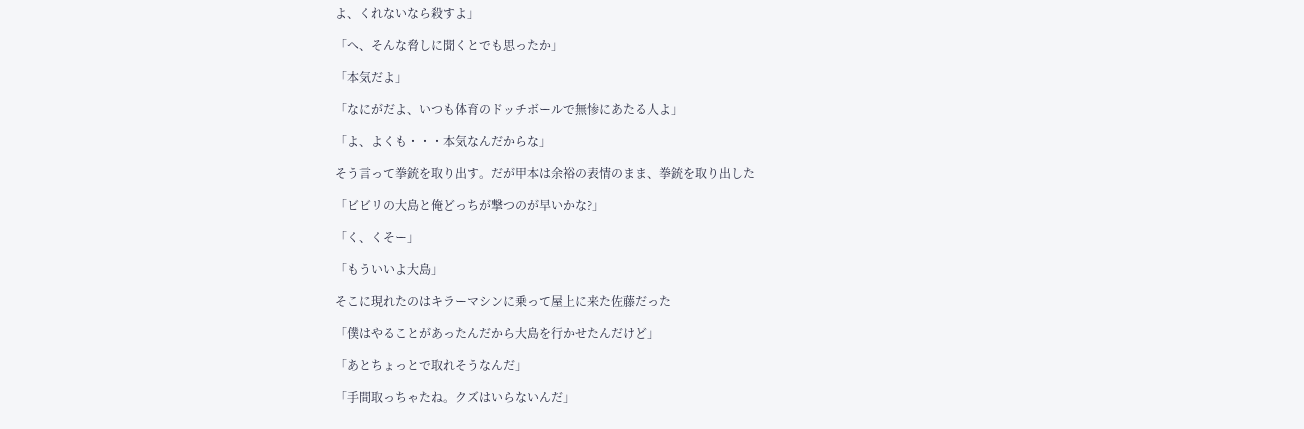よ、くれないなら殺すよ」

「へ、そんな脅しに聞くとでも思ったか」

「本気だよ」

「なにがだよ、いつも体育のドッチボールで無惨にあたる人よ」

「よ、よくも・・・本気なんだからな」

そう言って拳銃を取り出す。だが甲本は余裕の表情のまま、拳銃を取り出した

「ビビリの大島と俺どっちが撃つのが早いかな?」

「く、くそー」

「もういいよ大島」

そこに現れたのはキラーマシンに乗って屋上に来た佐藤だった

「僕はやることがあったんだから大島を行かせたんだけど」

「あとちょっとで取れそうなんだ」

「手間取っちゃたね。クズはいらないんだ」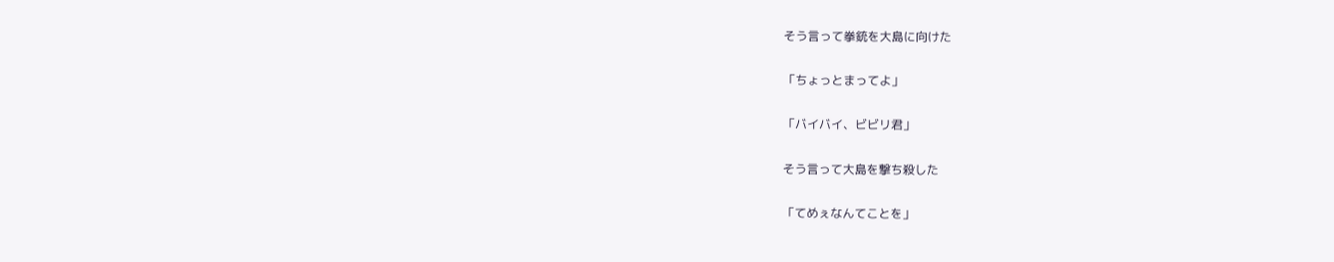そう言って拳銃を大島に向けた

「ちょっとまってよ」

「バイバイ、ビビリ君」

そう言って大島を撃ち殺した

「てめぇなんてことを」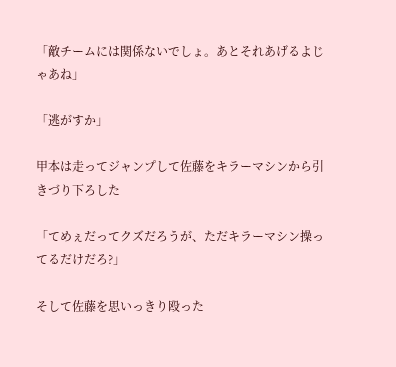「敵チームには関係ないでしょ。あとそれあげるよじゃあね」

「逃がすか」

甲本は走ってジャンプして佐藤をキラーマシンから引きづり下ろした

「てめぇだってクズだろうが、ただキラーマシン操ってるだけだろ?」

そして佐藤を思いっきり殴った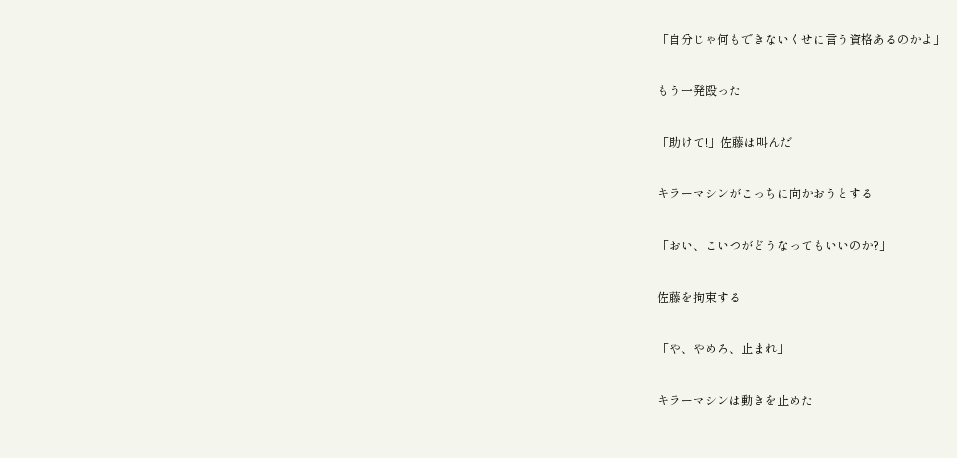「自分じゃ何もできないくせに言う資格あるのかよ」

もう一発殴った

「助けて!」佐藤は叫んだ

キラーマシンがこっちに向かおうとする

「おい、こいつがどうなってもいいのか?」

佐藤を拘束する

「や、やめろ、止まれ」

キラーマシンは動きを止めた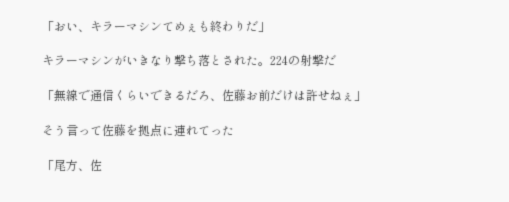「おい、キラーマシンてめぇも終わりだ」

キラーマシンがいきなり撃ち落とされた。224の射撃だ

「無線で通信くらいできるだろ、佐藤お前だけは許せねぇ」

そう言って佐藤を拠点に連れてった

「尾方、佐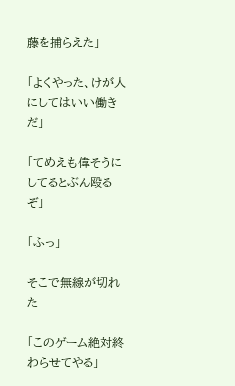藤を捕らえた」

「よくやった、けが人にしてはいい働きだ」

「てめえも偉そうにしてるとぶん殴るぞ」

「ふっ」

そこで無線が切れた

「このゲーム絶対終わらせてやる」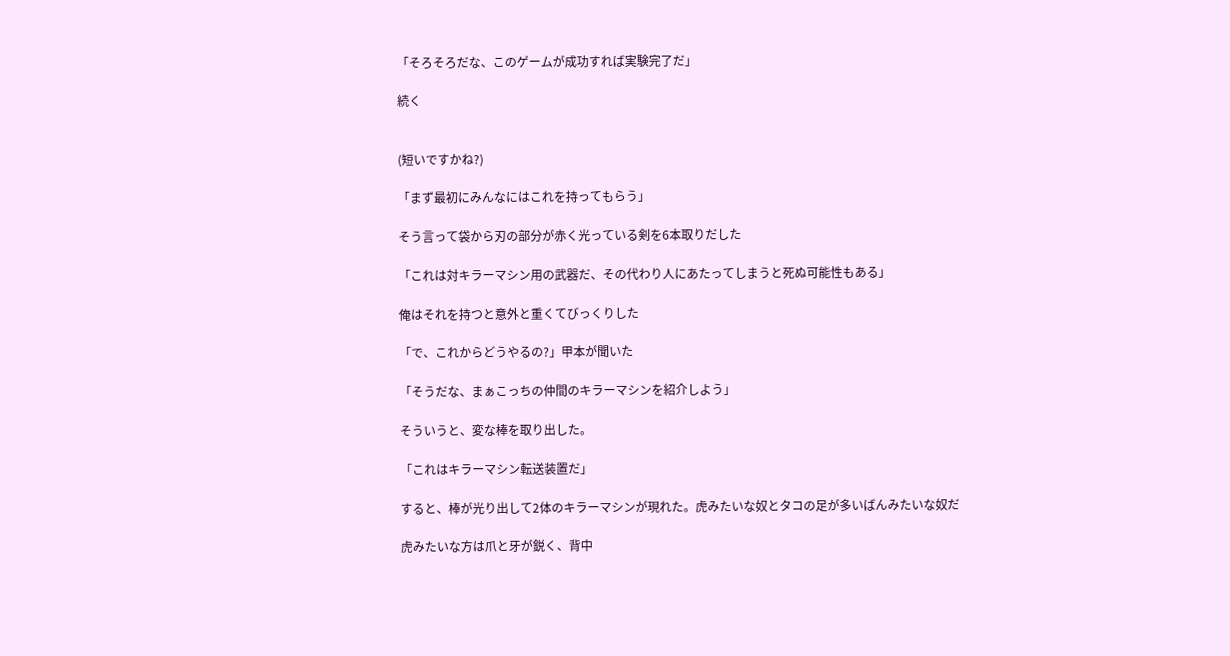「そろそろだな、このゲームが成功すれば実験完了だ」

続く


(短いですかね?)

「まず最初にみんなにはこれを持ってもらう」

そう言って袋から刃の部分が赤く光っている剣を6本取りだした

「これは対キラーマシン用の武器だ、その代わり人にあたってしまうと死ぬ可能性もある」

俺はそれを持つと意外と重くてびっくりした

「で、これからどうやるの?」甲本が聞いた

「そうだな、まぁこっちの仲間のキラーマシンを紹介しよう」

そういうと、変な棒を取り出した。

「これはキラーマシン転送装置だ」

すると、棒が光り出して2体のキラーマシンが現れた。虎みたいな奴とタコの足が多いばんみたいな奴だ

虎みたいな方は爪と牙が鋭く、背中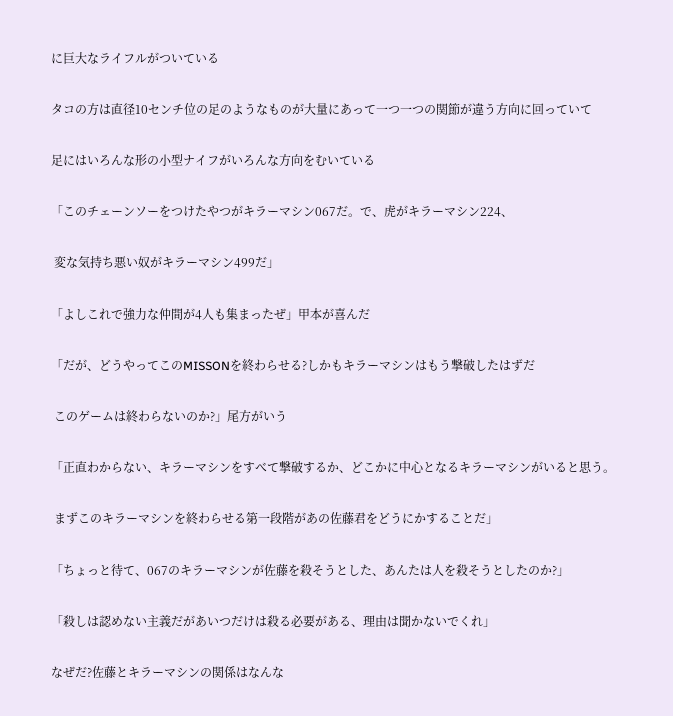に巨大なライフルがついている

タコの方は直径10センチ位の足のようなものが大量にあって一つ一つの関節が違う方向に回っていて

足にはいろんな形の小型ナイフがいろんな方向をむいている

「このチェーンソーをつけたやつがキラーマシン067だ。で、虎がキラーマシン224、

 変な気持ち悪い奴がキラーマシン499だ」

「よしこれで強力な仲間が4人も集まったぜ」甲本が喜んだ

「だが、どうやってこのMISSONを終わらせる?しかもキラーマシンはもう撃破したはずだ

 このゲームは終わらないのか?」尾方がいう

「正直わからない、キラーマシンをすべて撃破するか、どこかに中心となるキラーマシンがいると思う。

 まずこのキラーマシンを終わらせる第一段階があの佐藤君をどうにかすることだ」

「ちょっと待て、067のキラーマシンが佐藤を殺そうとした、あんたは人を殺そうとしたのか?」

「殺しは認めない主義だがあいつだけは殺る必要がある、理由は聞かないでくれ」

なぜだ?佐藤とキラーマシンの関係はなんな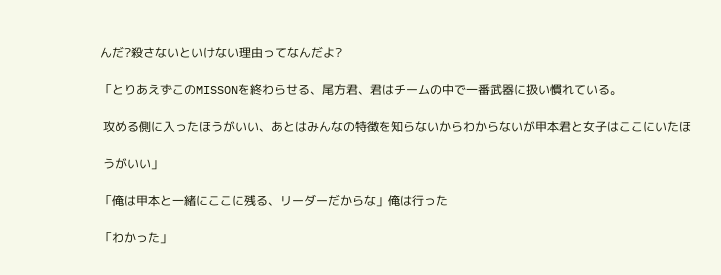んだ?殺さないといけない理由ってなんだよ?

「とりあえずこのMISSONを終わらせる、尾方君、君はチームの中で一番武器に扱い慣れている。

 攻める側に入ったほうがいい、あとはみんなの特徴を知らないからわからないが甲本君と女子はここにいたほ

 うがいい」

「俺は甲本と一緒にここに残る、リーダーだからな」俺は行った

「わかった」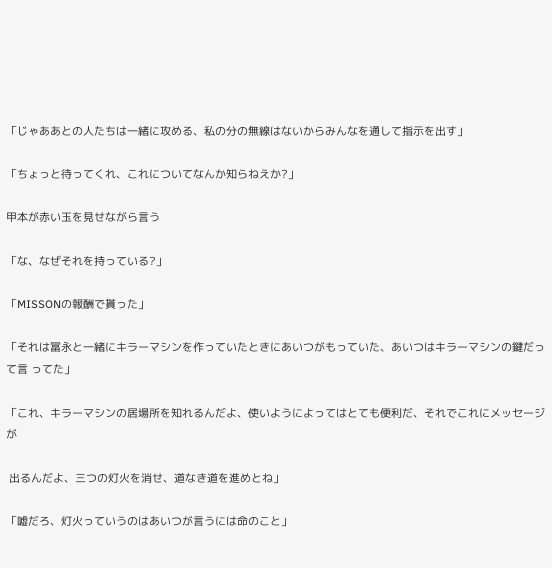「じゃああとの人たちは一緒に攻める、私の分の無線はないからみんなを通して指示を出す」

「ちょっと待ってくれ、これについてなんか知らねえか?」

甲本が赤い玉を見せながら言う

「な、なぜそれを持っている?」

「MISSONの報酬で貰った」

「それは冨永と一緒にキラーマシンを作っていたときにあいつがもっていた、あいつはキラーマシンの鍵だって言 ってた」

「これ、キラーマシンの居場所を知れるんだよ、使いようによってはとても便利だ、それでこれにメッセージが

 出るんだよ、三つの灯火を消せ、道なき道を進めとね」

「嘘だろ、灯火っていうのはあいつが言うには命のこと」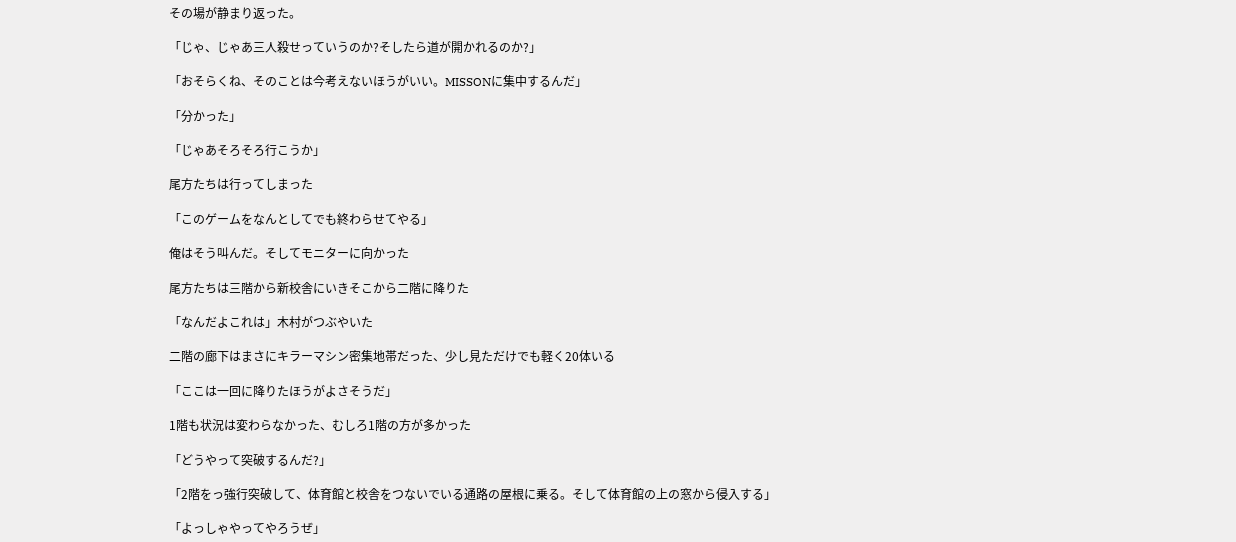その場が静まり返った。

「じゃ、じゃあ三人殺せっていうのか?そしたら道が開かれるのか?」

「おそらくね、そのことは今考えないほうがいい。MISSONに集中するんだ」

「分かった」

「じゃあそろそろ行こうか」

尾方たちは行ってしまった

「このゲームをなんとしてでも終わらせてやる」

俺はそう叫んだ。そしてモニターに向かった

尾方たちは三階から新校舎にいきそこから二階に降りた

「なんだよこれは」木村がつぶやいた

二階の廊下はまさにキラーマシン密集地帯だった、少し見ただけでも軽く20体いる

「ここは一回に降りたほうがよさそうだ」

1階も状況は変わらなかった、むしろ1階の方が多かった

「どうやって突破するんだ?」

「2階をっ強行突破して、体育館と校舎をつないでいる通路の屋根に乗る。そして体育館の上の窓から侵入する」

「よっしゃやってやろうぜ」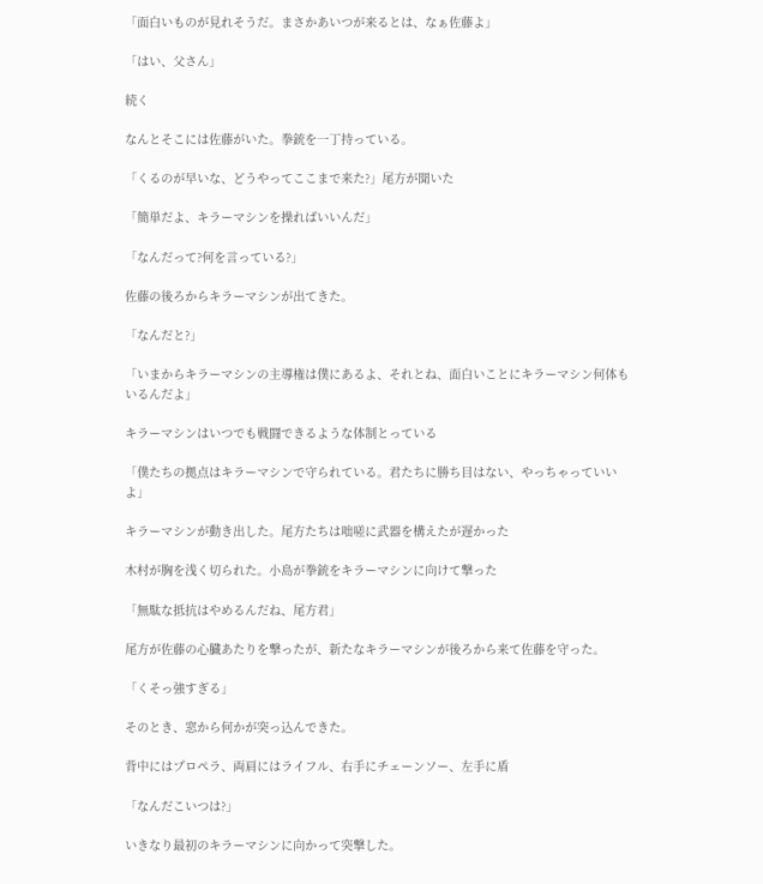「面白いものが見れそうだ。まさかあいつが来るとは、なぁ佐藤よ」

「はい、父さん」

続く

なんとそこには佐藤がいた。拳銃を一丁持っている。

「くるのが早いな、どうやってここまで来た?」尾方が聞いた

「簡単だよ、キラーマシンを操ればいいんだ」

「なんだって?何を言っている?」

佐藤の後ろからキラーマシンが出てきた。

「なんだと?」

「いまからキラーマシンの主導権は僕にあるよ、それとね、面白いことにキラーマシン何体もいるんだよ」

キラーマシンはいつでも戦闘できるような体制とっている

「僕たちの拠点はキラーマシンで守られている。君たちに勝ち目はない、やっちゃっていいよ」

キラーマシンが動き出した。尾方たちは咄嗟に武器を構えたが遅かった

木村が胸を浅く切られた。小島が拳銃をキラーマシンに向けて撃った

「無駄な抵抗はやめるんだね、尾方君」

尾方が佐藤の心臓あたりを撃ったが、新たなキラーマシンが後ろから来て佐藤を守った。

「くそっ強すぎる」

そのとき、窓から何かが突っ込んできた。

背中にはプロペラ、両肩にはライフル、右手にチェーンソー、左手に盾

「なんだこいつは?」

いきなり最初のキラーマシンに向かって突撃した。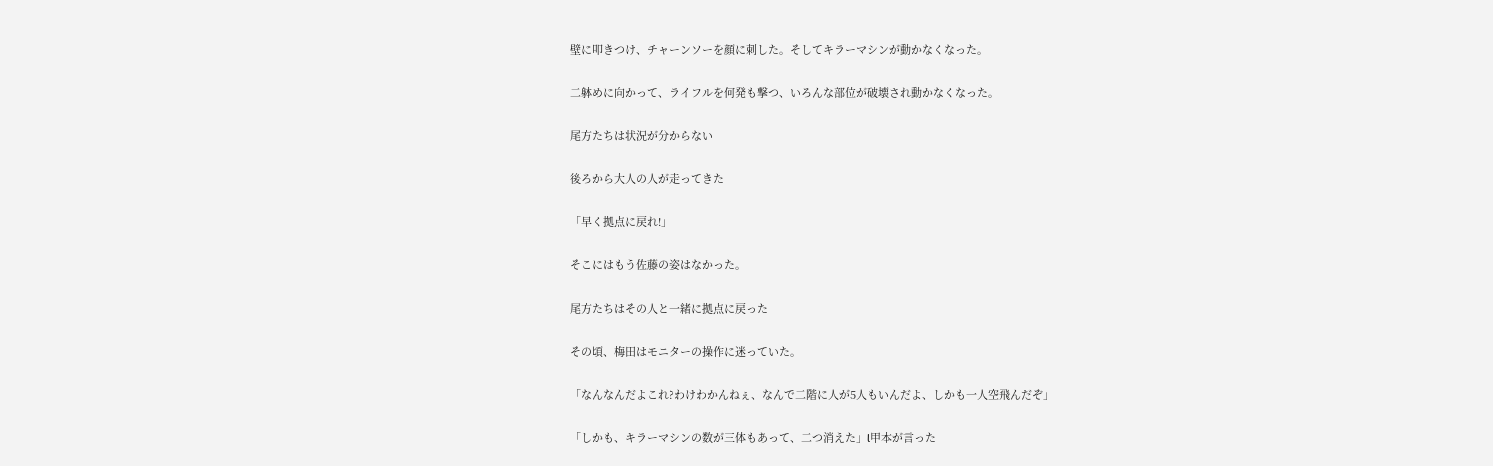壁に叩きつけ、チャーンソーを顔に刺した。そしてキラーマシンが動かなくなった。

二躰めに向かって、ライフルを何発も撃つ、いろんな部位が破壊され動かなくなった。

尾方たちは状況が分からない

後ろから大人の人が走ってきた

「早く拠点に戻れ!」

そこにはもう佐藤の姿はなかった。

尾方たちはその人と一緒に拠点に戻った

その頃、梅田はモニターの操作に迷っていた。

「なんなんだよこれ?わけわかんねぇ、なんで二階に人が5人もいんだよ、しかも一人空飛んだぞ」

「しかも、キラーマシンの数が三体もあって、二つ消えた」l甲本が言った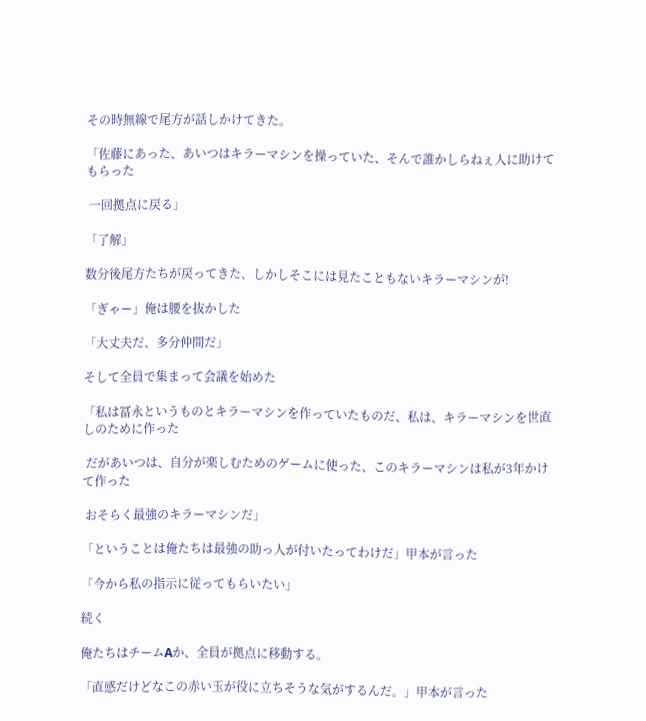その時無線で尾方が話しかけてきた。

「佐藤にあった、あいつはキラーマシンを操っていた、そんで誰かしらねぇ人に助けてもらった

 一回拠点に戻る」

「了解」

数分後尾方たちが戻ってきた、しかしそこには見たこともないキラーマシンが!

「ぎゃー」俺は腰を抜かした

「大丈夫だ、多分仲間だ」

そして全員で集まって会議を始めた

「私は冨永というものとキラーマシンを作っていたものだ、私は、キラーマシンを世直しのために作った

 だがあいつは、自分が楽しむためのゲームに使った、このキラーマシンは私が3年かけて作った

 おそらく最強のキラーマシンだ」

「ということは俺たちは最強の助っ人が付いたってわけだ」甲本が言った

「今から私の指示に従ってもらいたい」

続く

俺たちはチームAか、全員が拠点に移動する。

「直感だけどなこの赤い玉が役に立ちそうな気がするんだ。」甲本が言った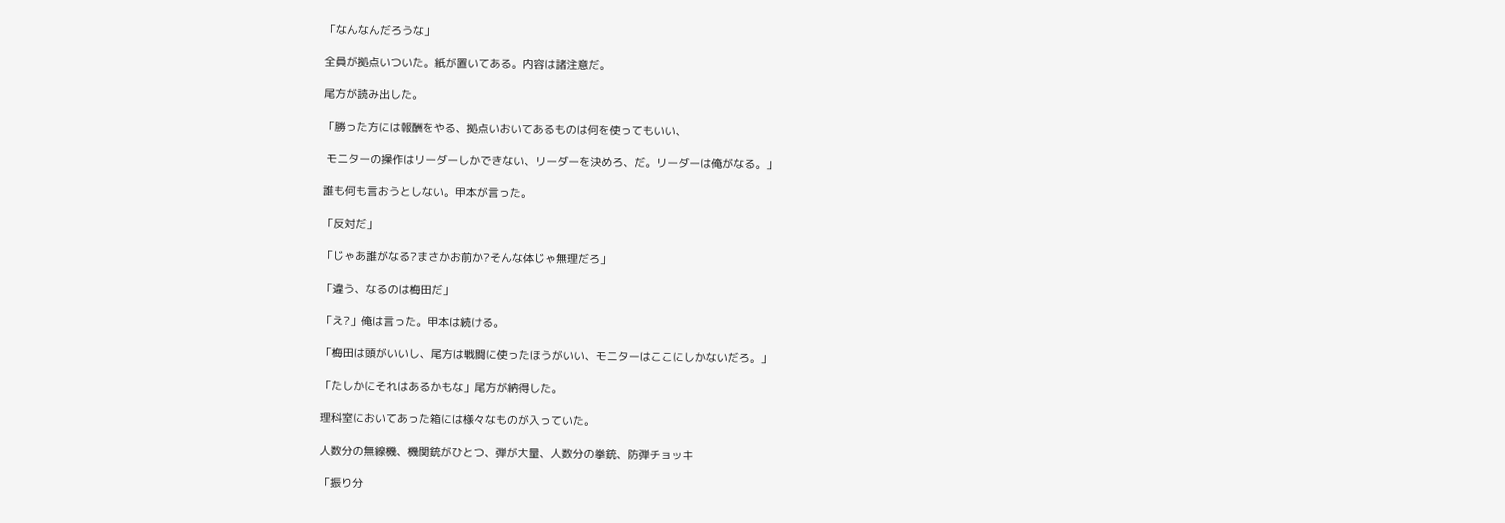「なんなんだろうな」

全員が拠点いついた。紙が置いてある。内容は諸注意だ。

尾方が読み出した。

「勝った方には報酬をやる、拠点いおいてあるものは何を使ってもいい、

 モニターの操作はリーダーしかできない、リーダーを決めろ、だ。リーダーは俺がなる。」

誰も何も言おうとしない。甲本が言った。

「反対だ」

「じゃあ誰がなる?まさかお前か?そんな体じゃ無理だろ」

「違う、なるのは梅田だ」

「え?」俺は言った。甲本は続ける。

「梅田は頭がいいし、尾方は戦闘に使ったほうがいい、モニターはここにしかないだろ。」

「たしかにそれはあるかもな」尾方が納得した。

理科室においてあった箱には様々なものが入っていた。

人数分の無線機、機関銃がひとつ、弾が大量、人数分の拳銃、防弾チョッキ

「振り分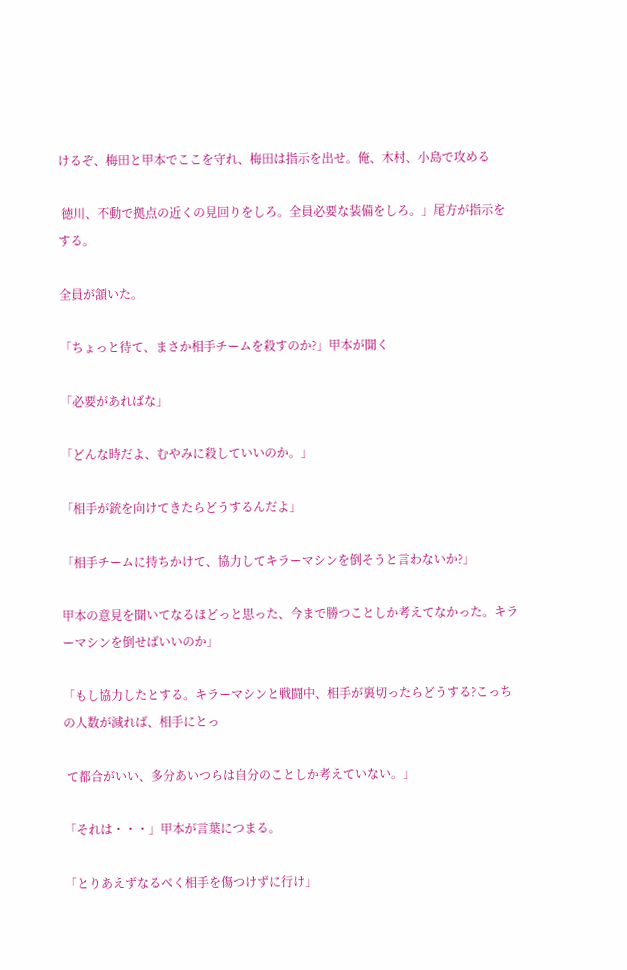けるぞ、梅田と甲本でここを守れ、梅田は指示を出せ。俺、木村、小島で攻める

 徳川、不動で拠点の近くの見回りをしろ。全員必要な装備をしろ。」尾方が指示をする。

全員が頷いた。

「ちょっと待て、まさか相手チームを殺すのか?」甲本が聞く

「必要があればな」

「どんな時だよ、むやみに殺していいのか。」

「相手が銃を向けてきたらどうするんだよ」

「相手チームに持ちかけて、協力してキラーマシンを倒そうと言わないか?」

甲本の意見を聞いてなるほどっと思った、今まで勝つことしか考えてなかった。キラーマシンを倒せばいいのか」

「もし協力したとする。キラーマシンと戦闘中、相手が裏切ったらどうする?こっちの人数が減れば、相手にとっ

 て都合がいい、多分あいつらは自分のことしか考えていない。」

「それは・・・」甲本が言葉につまる。

「とりあえずなるべく相手を傷つけずに行け」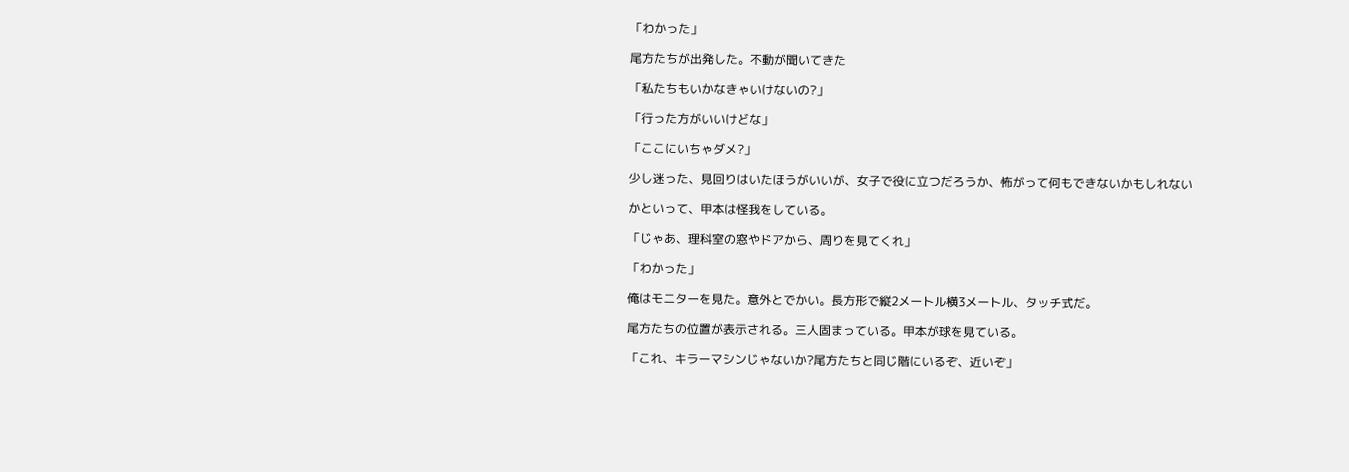「わかった」

尾方たちが出発した。不動が聞いてきた

「私たちもいかなきゃいけないの?」

「行った方がいいけどな」

「ここにいちゃダメ?」

少し迷った、見回りはいたほうがいいが、女子で役に立つだろうか、怖がって何もできないかもしれない

かといって、甲本は怪我をしている。

「じゃあ、理科室の窓やドアから、周りを見てくれ」

「わかった」

俺はモニターを見た。意外とでかい。長方形で縦2メートル横3メートル、タッチ式だ。

尾方たちの位置が表示される。三人固まっている。甲本が球を見ている。

「これ、キラーマシンじゃないか?尾方たちと同じ階にいるぞ、近いぞ」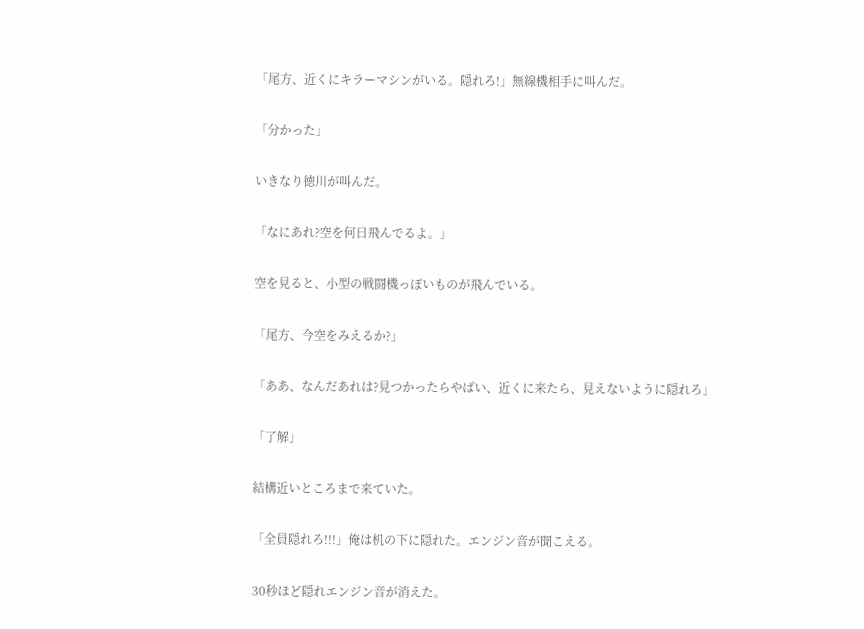「尾方、近くにキラーマシンがいる。隠れろ!」無線機相手に叫んだ。

「分かった」

いきなり徳川が叫んだ。

「なにあれ?空を何日飛んでるよ。」

空を見ると、小型の戦闘機っぽいものが飛んでいる。

「尾方、今空をみえるか?」

「ああ、なんだあれは?見つかったらやばい、近くに来たら、見えないように隠れろ」

「了解」

結構近いところまで来ていた。

「全員隠れろ!!!」俺は机の下に隠れた。エンジン音が聞こえる。

30秒ほど隠れエンジン音が消えた。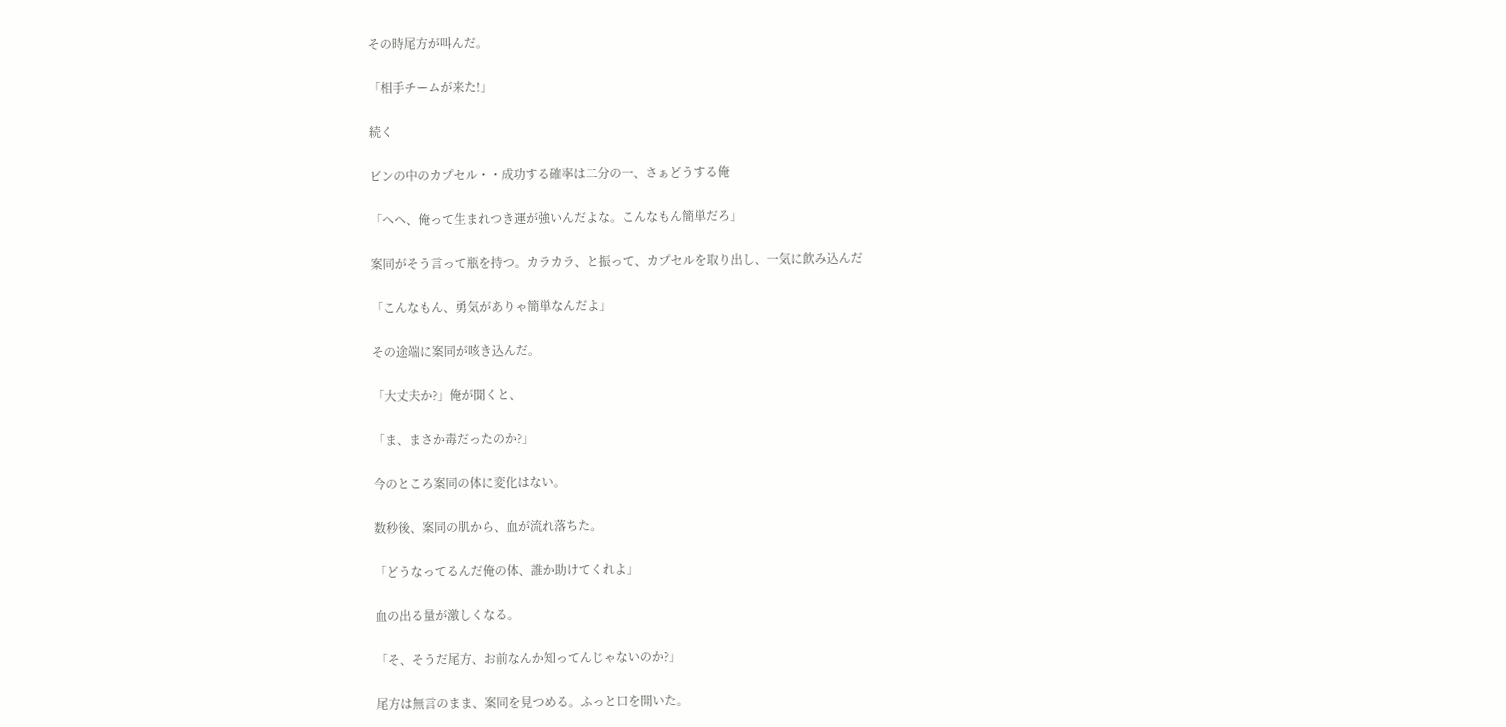その時尾方が叫んだ。

「相手チームが来た!」

続く

ビンの中のカプセル・・成功する確率は二分の一、さぁどうする俺

「へヘ、俺って生まれつき運が強いんだよな。こんなもん簡単だろ」

案同がそう言って瓶を持つ。カラカラ、と振って、カプセルを取り出し、一気に飲み込んだ

「こんなもん、勇気がありゃ簡単なんだよ」

その途端に案同が咳き込んだ。

「大丈夫か?」俺が聞くと、

「ま、まさか毒だったのか?」

今のところ案同の体に変化はない。

数秒後、案同の肌から、血が流れ落ちた。

「どうなってるんだ俺の体、誰か助けてくれよ」

血の出る量が激しくなる。

「そ、そうだ尾方、お前なんか知ってんじゃないのか?」

尾方は無言のまま、案同を見つめる。ふっと口を開いた。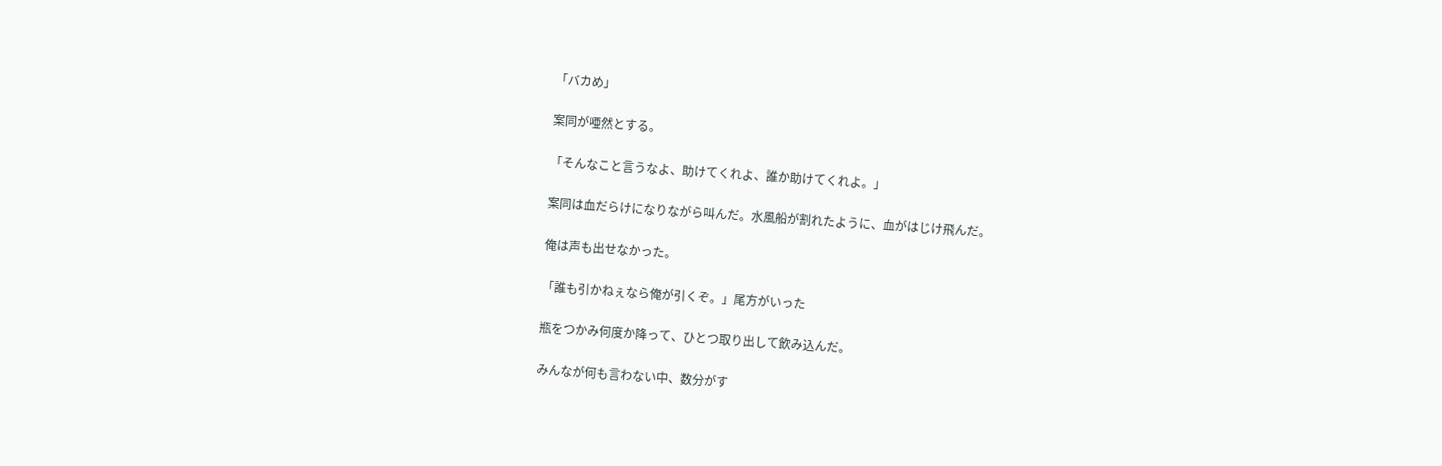「バカめ」

案同が唖然とする。

「そんなこと言うなよ、助けてくれよ、誰か助けてくれよ。」

案同は血だらけになりながら叫んだ。水風船が割れたように、血がはじけ飛んだ。

俺は声も出せなかった。

「誰も引かねぇなら俺が引くぞ。」尾方がいった

瓶をつかみ何度か降って、ひとつ取り出して飲み込んだ。

みんなが何も言わない中、数分がす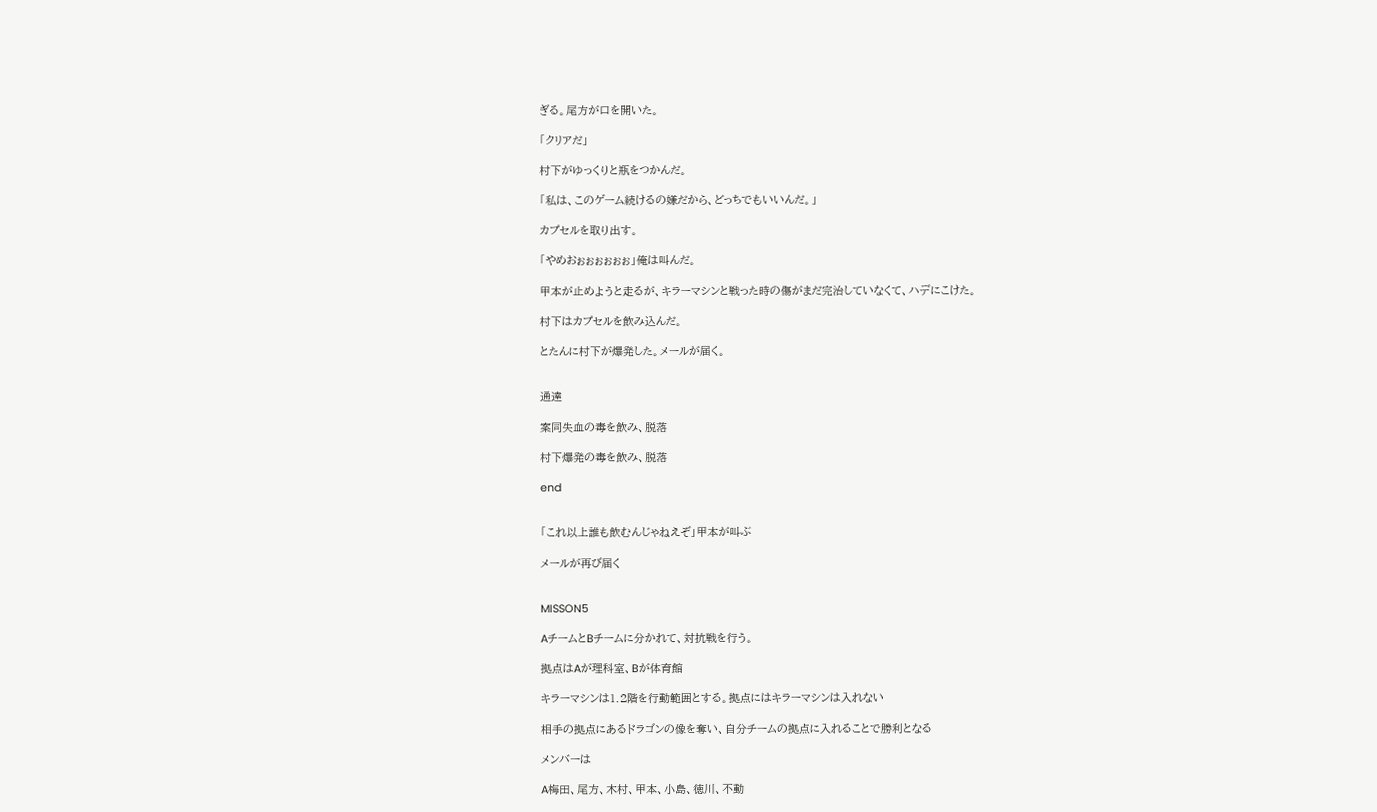ぎる。尾方が口を開いた。

「クリアだ」

村下がゆっくりと瓶をつかんだ。

「私は、このゲーム続けるの嫌だから、どっちでもいいんだ。」

カプセルを取り出す。

「やめおぉぉぉぉぉぉ」俺は叫んだ。

甲本が止めようと走るが、キラーマシンと戦った時の傷がまだ完治していなくて、ハデにこけた。

村下はカプセルを飲み込んだ。

とたんに村下が爆発した。メールが届く。


通達

案同失血の毒を飲み、脱落

村下爆発の毒を飲み、脱落

end


「これ以上誰も飲むんじゃねえぞ」甲本が叫ぶ

メールが再び届く


MISSON5

AチームとBチームに分かれて、対抗戦を行う。

拠点はAが理科室、Bが体育館

キラーマシンは1.2階を行動範囲とする。拠点にはキラーマシンは入れない

相手の拠点にあるドラゴンの像を奪い、自分チームの拠点に入れることで勝利となる

メンバーは

A梅田、尾方、木村、甲本、小島、徳川、不動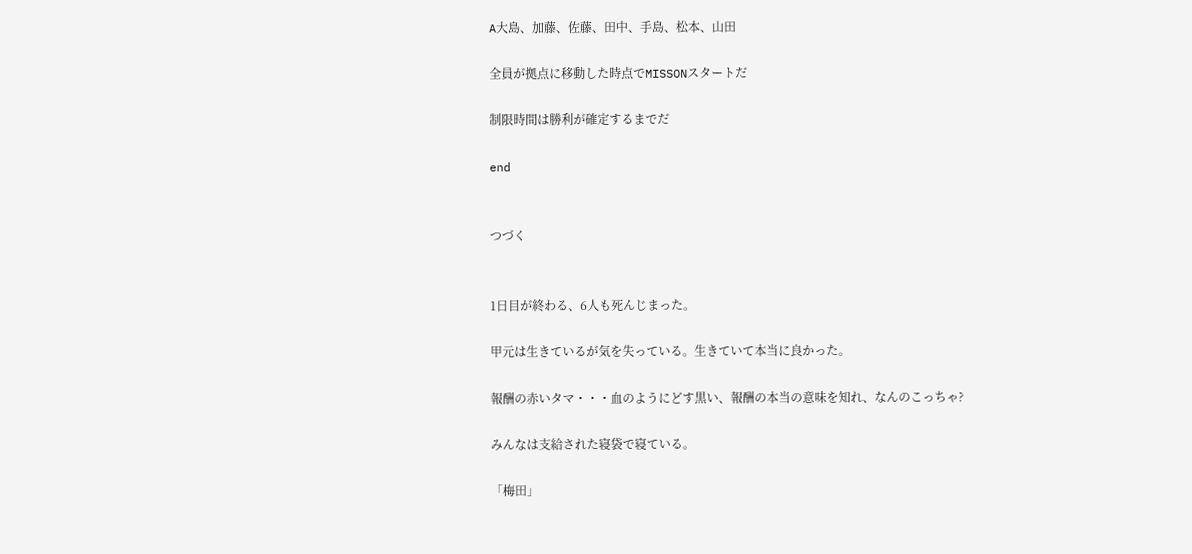A大島、加藤、佐藤、田中、手島、松本、山田

全員が拠点に移動した時点でMISSONスタートだ

制限時間は勝利が確定するまでだ

end


つづく


1日目が終わる、6人も死んじまった。

甲元は生きているが気を失っている。生きていて本当に良かった。

報酬の赤いタマ・・・血のようにどす黒い、報酬の本当の意味を知れ、なんのこっちゃ?

みんなは支給された寝袋で寝ている。

「梅田」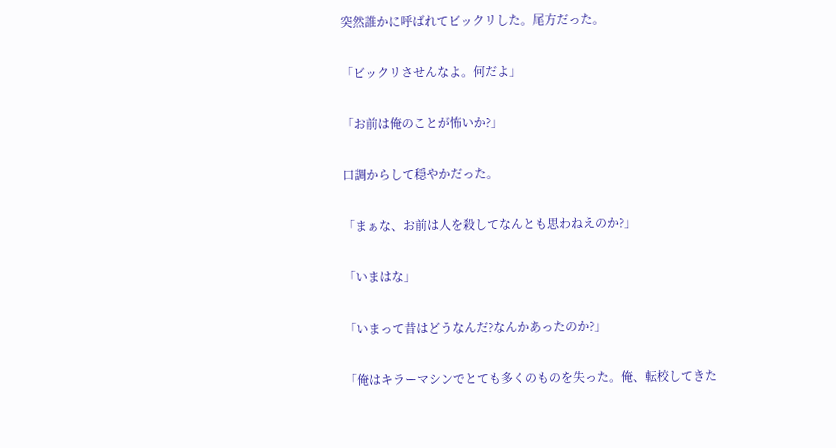突然誰かに呼ばれてビックリした。尾方だった。

「ビックリさせんなよ。何だよ」

「お前は俺のことが怖いか?」

口調からして穏やかだった。

「まぁな、お前は人を殺してなんとも思わねえのか?」

「いまはな」

「いまって昔はどうなんだ?なんかあったのか?」

「俺はキラーマシンでとても多くのものを失った。俺、転校してきた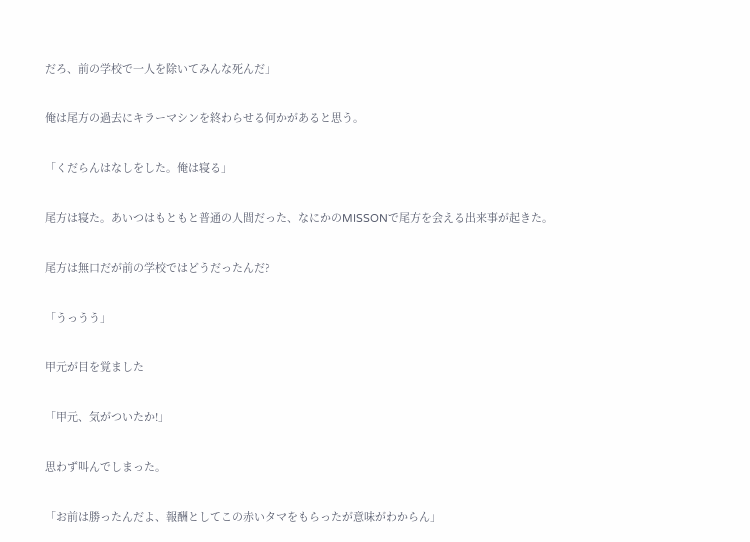だろ、前の学校で一人を除いてみんな死んだ」

俺は尾方の過去にキラーマシンを終わらせる何かがあると思う。

「くだらんはなしをした。俺は寝る」

尾方は寝た。あいつはもともと普通の人間だった、なにかのMISSONで尾方を会える出来事が起きた。

尾方は無口だが前の学校ではどうだったんだ?

「うっうう」

甲元が目を覚ました

「甲元、気がついたか!」

思わず叫んでしまった。

「お前は勝ったんだよ、報酬としてこの赤いタマをもらったが意味がわからん」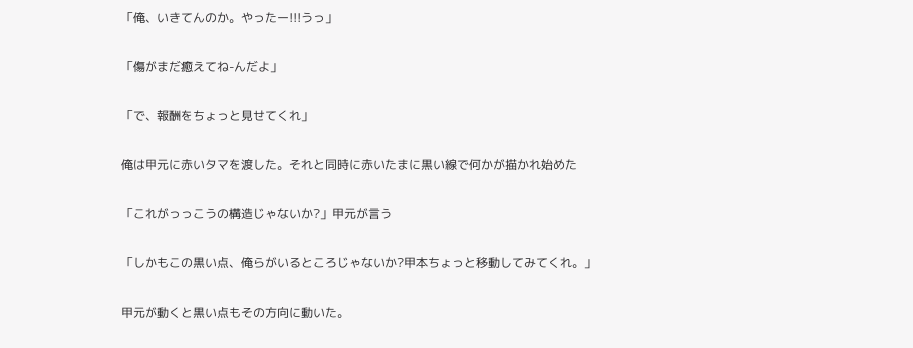「俺、いきてんのか。やったー!!!うっ」

「傷がまだ癒えてね-んだよ」

「で、報酬をちょっと見せてくれ」

俺は甲元に赤いタマを渡した。それと同時に赤いたまに黒い線で何かが描かれ始めた

「これがっっこうの構造じゃないか?」甲元が言う

「しかもこの黒い点、俺らがいるところじゃないか?甲本ちょっと移動してみてくれ。」

甲元が動くと黒い点もその方向に動いた。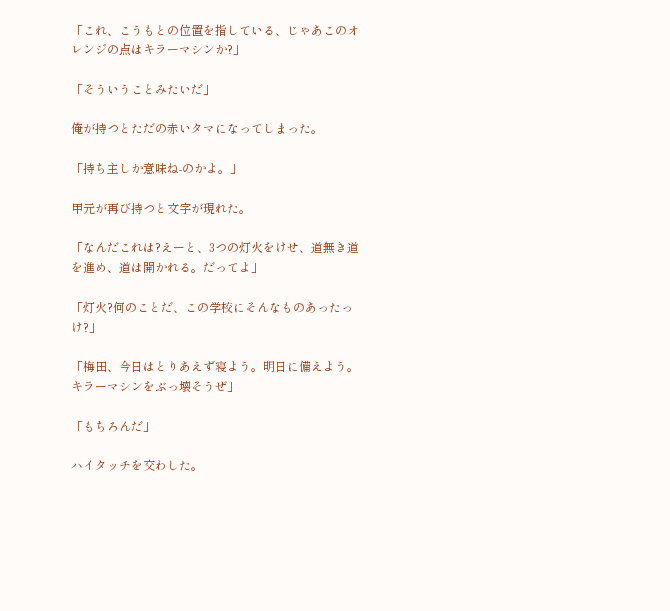「これ、こうもとの位置を指している、じゃあこのオレンジの点はキラーマシンか?」

「そういうことみたいだ」

俺が持つとただの赤いタマになってしまった。

「持ち主しか意味ね-のかよ。」

甲元が再び持つと文字が現れた。

「なんだこれは?えーと、3つの灯火をけせ、道無き道を進め、道は開かれる。だってよ」

「灯火?何のことだ、この学校にそんなものあったっけ?」

「梅田、今日はとりあえず寝よう。明日に備えよう。キラーマシンをぶっ壊そうぜ」

「もちろんだ」

ハイタッチを交わした。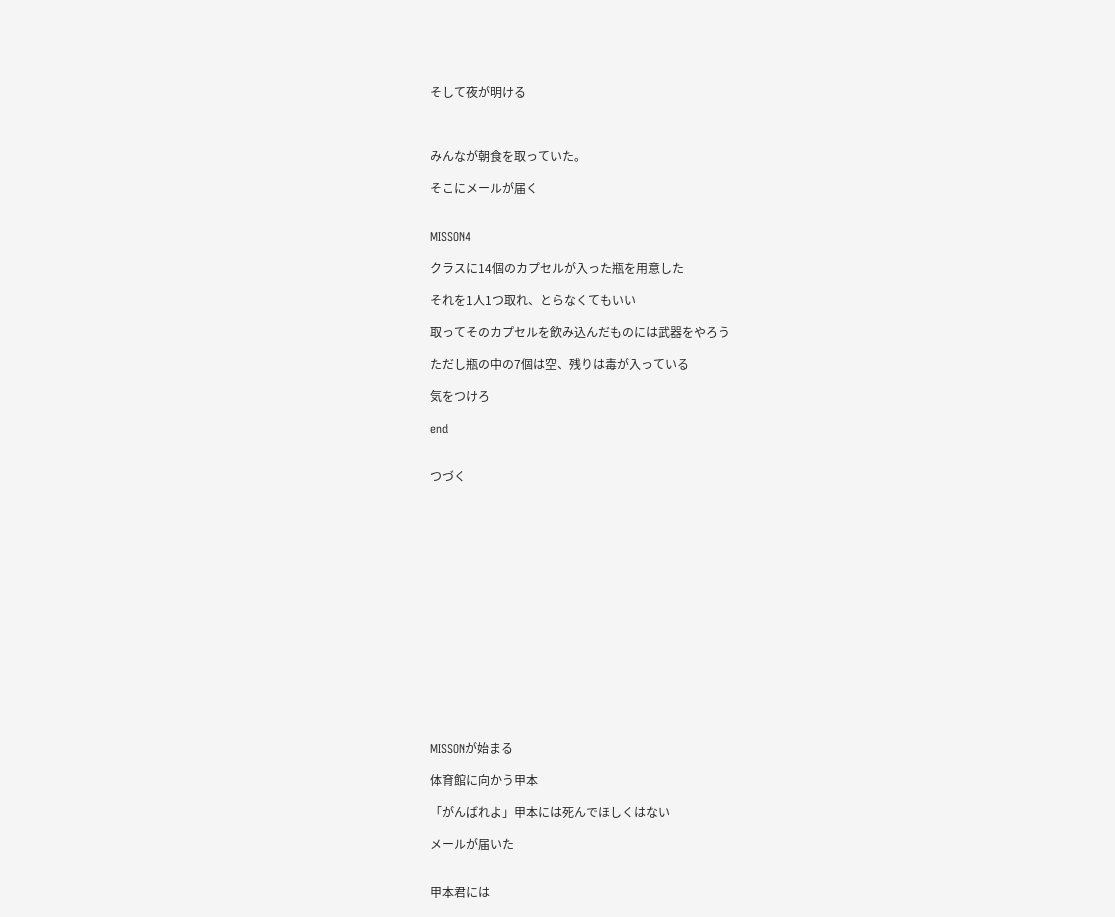そして夜が明ける



みんなが朝食を取っていた。

そこにメールが届く


MISSON4

クラスに14個のカプセルが入った瓶を用意した

それを1人1つ取れ、とらなくてもいい

取ってそのカプセルを飲み込んだものには武器をやろう

ただし瓶の中の7個は空、残りは毒が入っている

気をつけろ

end


つづく
















MISSONが始まる

体育館に向かう甲本

「がんばれよ」甲本には死んでほしくはない

メールが届いた


甲本君には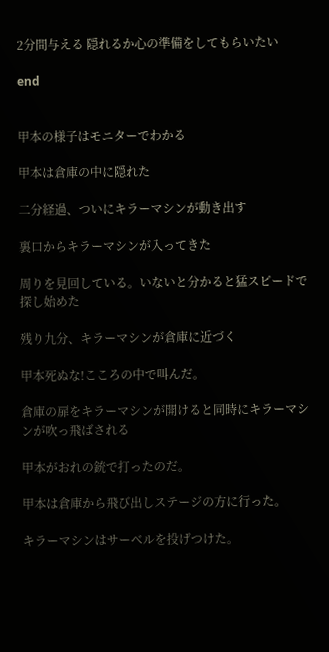2分間与える 隠れるか心の準備をしてもらいたい

end


甲本の様子はモニターでわかる

甲本は倉庫の中に隠れた

二分経過、ついにキラーマシンが動き出す

裏口からキラーマシンが入ってきた

周りを見回している。いないと分かると猛スピードで探し始めた

残り九分、キラーマシンが倉庫に近づく

甲本死ぬな!こころの中で叫んだ。

倉庫の扉をキラーマシンが開けると同時にキラーマシンが吹っ飛ばされる

甲本がおれの銃で打ったのだ。

甲本は倉庫から飛び出しステージの方に行った。

キラーマシンはサーベルを投げつけた。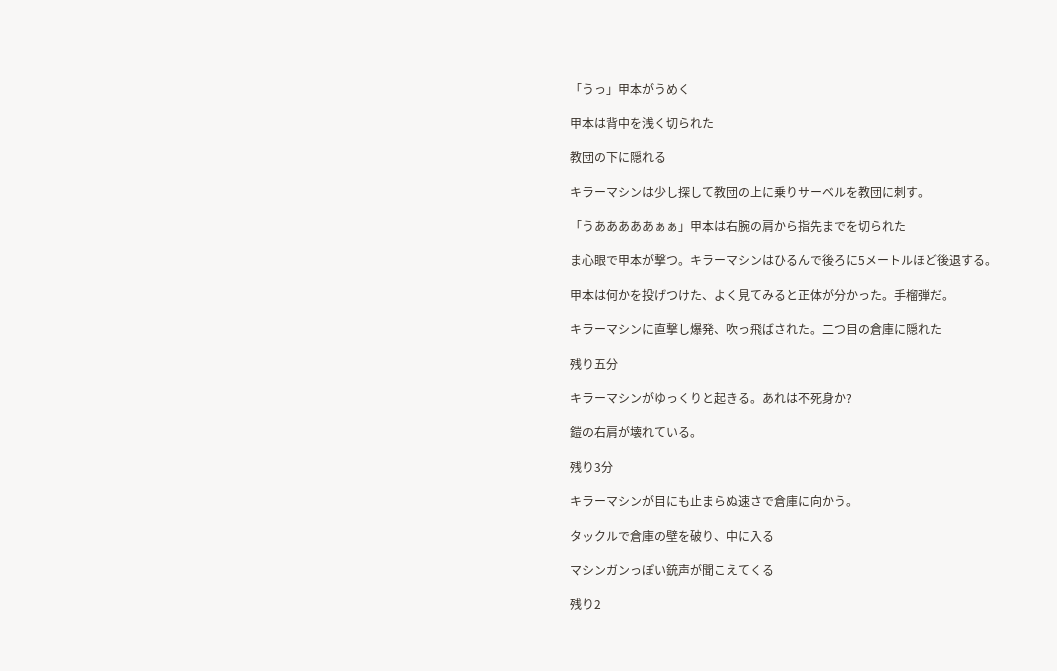「うっ」甲本がうめく

甲本は背中を浅く切られた

教団の下に隠れる

キラーマシンは少し探して教団の上に乗りサーベルを教団に刺す。

「うあああああぁぁ」甲本は右腕の肩から指先までを切られた

ま心眼で甲本が撃つ。キラーマシンはひるんで後ろに5メートルほど後退する。

甲本は何かを投げつけた、よく見てみると正体が分かった。手榴弾だ。

キラーマシンに直撃し爆発、吹っ飛ばされた。二つ目の倉庫に隠れた

残り五分

キラーマシンがゆっくりと起きる。あれは不死身か?

鎧の右肩が壊れている。

残り3分

キラーマシンが目にも止まらぬ速さで倉庫に向かう。

タックルで倉庫の壁を破り、中に入る

マシンガンっぽい銃声が聞こえてくる

残り2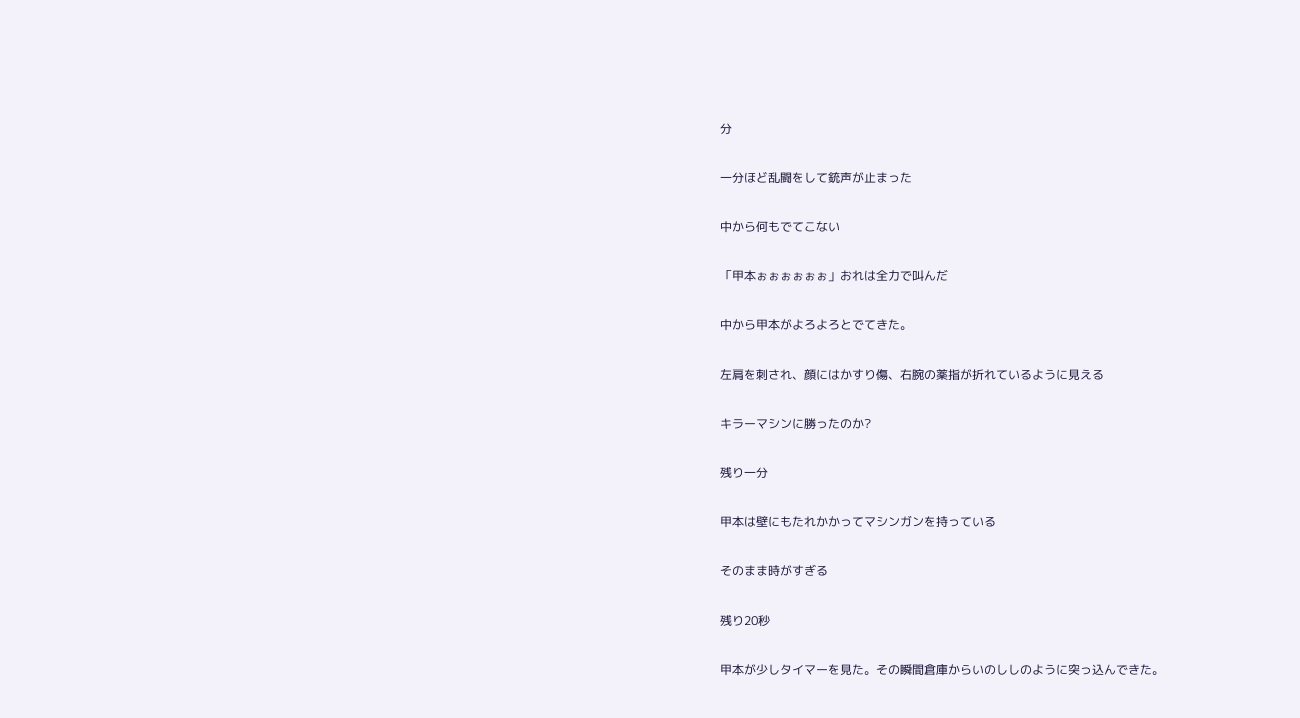分

一分ほど乱闘をして銃声が止まった

中から何もでてこない

「甲本ぉぉぉぉぉぉ」おれは全力で叫んだ

中から甲本がよろよろとでてきた。

左肩を刺され、顔にはかすり傷、右腕の薬指が折れているように見える

キラーマシンに勝ったのか?

残り一分

甲本は壁にもたれかかってマシンガンを持っている

そのまま時がすぎる

残り20秒

甲本が少しタイマーを見た。その瞬間倉庫からいのししのように突っ込んできた。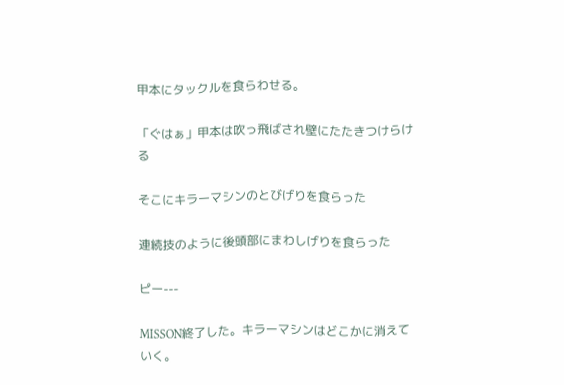甲本にタックルを食らわせる。

「ぐはぁ」甲本は吹っ飛ばされ壁にたたきつけらける

そこにキラーマシンのとびげりを食らった

連続技のように後頭部にまわしげりを食らった

ピー---

MISSON終了した。キラーマシンはどこかに消えていく。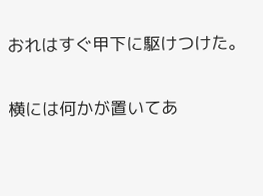おれはすぐ甲下に駆けつけた。

横には何かが置いてあ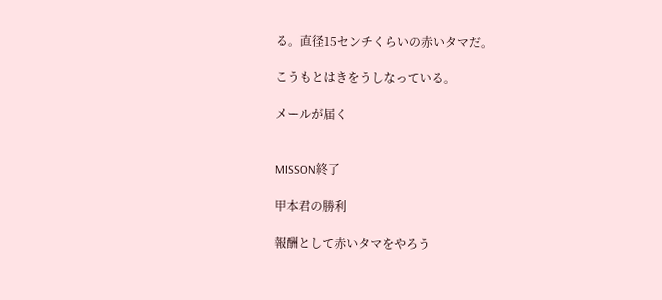る。直径15センチくらいの赤いタマだ。

こうもとはきをうしなっている。

メールが届く


MISSON終了

甲本君の勝利

報酬として赤いタマをやろう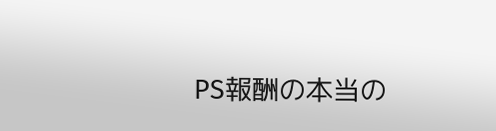PS報酬の本当の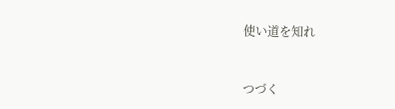使い道を知れ


つづく